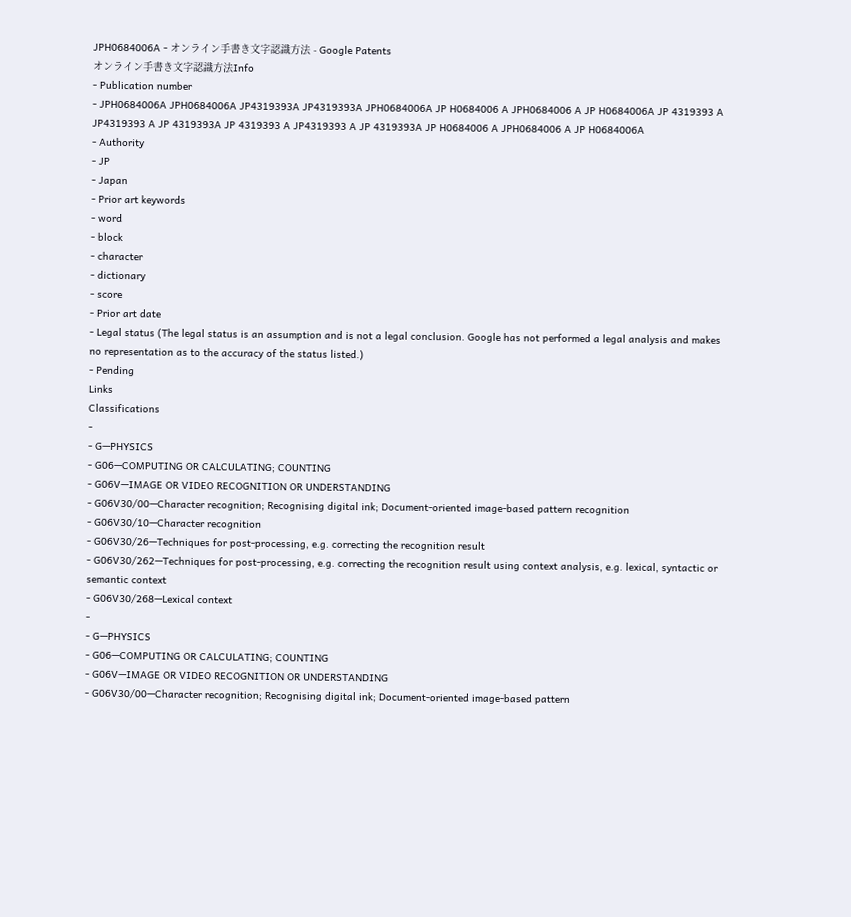JPH0684006A - オンライン手書き文字認識方法 - Google Patents
オンライン手書き文字認識方法Info
- Publication number
- JPH0684006A JPH0684006A JP4319393A JP4319393A JPH0684006A JP H0684006 A JPH0684006 A JP H0684006A JP 4319393 A JP4319393 A JP 4319393A JP 4319393 A JP4319393 A JP 4319393A JP H0684006 A JPH0684006 A JP H0684006A
- Authority
- JP
- Japan
- Prior art keywords
- word
- block
- character
- dictionary
- score
- Prior art date
- Legal status (The legal status is an assumption and is not a legal conclusion. Google has not performed a legal analysis and makes no representation as to the accuracy of the status listed.)
- Pending
Links
Classifications
-
- G—PHYSICS
- G06—COMPUTING OR CALCULATING; COUNTING
- G06V—IMAGE OR VIDEO RECOGNITION OR UNDERSTANDING
- G06V30/00—Character recognition; Recognising digital ink; Document-oriented image-based pattern recognition
- G06V30/10—Character recognition
- G06V30/26—Techniques for post-processing, e.g. correcting the recognition result
- G06V30/262—Techniques for post-processing, e.g. correcting the recognition result using context analysis, e.g. lexical, syntactic or semantic context
- G06V30/268—Lexical context
-
- G—PHYSICS
- G06—COMPUTING OR CALCULATING; COUNTING
- G06V—IMAGE OR VIDEO RECOGNITION OR UNDERSTANDING
- G06V30/00—Character recognition; Recognising digital ink; Document-oriented image-based pattern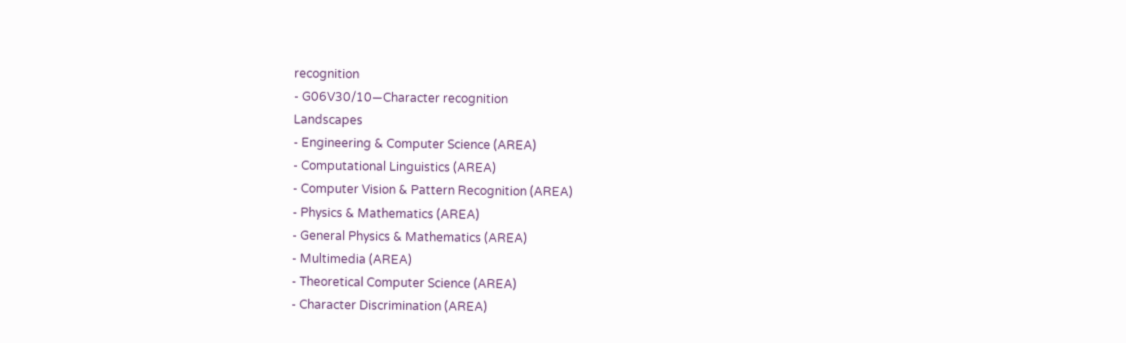recognition
- G06V30/10—Character recognition
Landscapes
- Engineering & Computer Science (AREA)
- Computational Linguistics (AREA)
- Computer Vision & Pattern Recognition (AREA)
- Physics & Mathematics (AREA)
- General Physics & Mathematics (AREA)
- Multimedia (AREA)
- Theoretical Computer Science (AREA)
- Character Discrimination (AREA)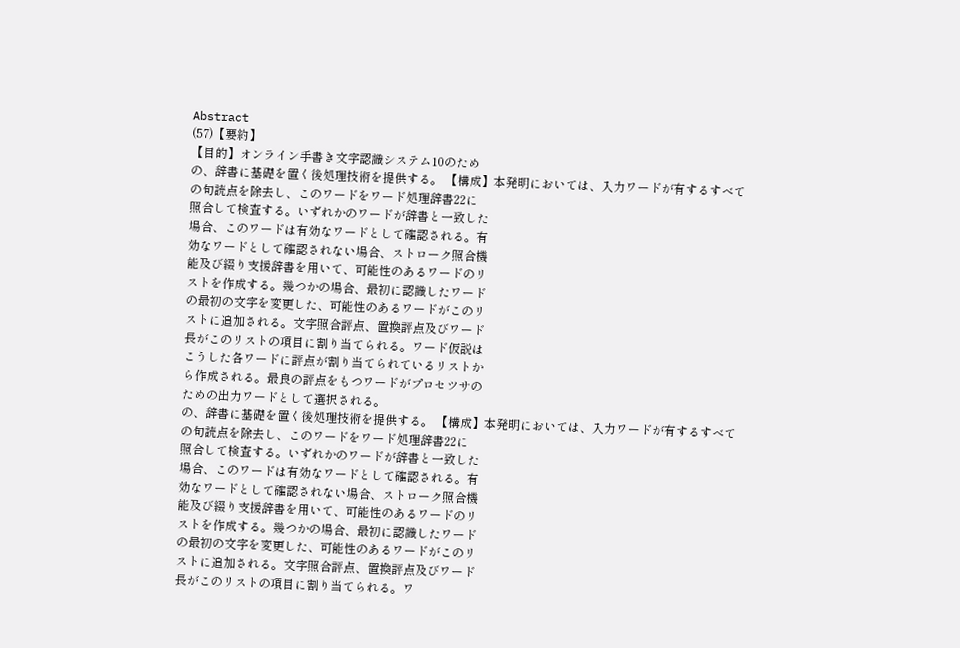Abstract
(57)【要約】
【目的】オンライン手書き文字認識システム10のため
の、辞書に基礎を置く後処理技術を提供する。 【構成】本発明においては、入力ワードが有するすべて
の句読点を除去し、このワードをワード処理辞書22に
照合して検査する。いずれかのワードが辞書と一致した
場合、このワードは有効なワードとして確認される。有
効なワードとして確認されない場合、ストローク照合機
能及び綴り支援辞書を用いて、可能性のあるワードのリ
ストを作成する。幾つかの場合、最初に認識したワード
の最初の文字を変更した、可能性のあるワードがこのリ
ストに追加される。文字照合評点、置換評点及びワード
長がこのリストの項目に割り当てられる。ワード仮説は
こうした各ワードに評点が割り当てられているリストか
ら作成される。最良の評点をもつワードがプロセツサの
ための出力ワードとして選択される。
の、辞書に基礎を置く後処理技術を提供する。 【構成】本発明においては、入力ワードが有するすべて
の句読点を除去し、このワードをワード処理辞書22に
照合して検査する。いずれかのワードが辞書と一致した
場合、このワードは有効なワードとして確認される。有
効なワードとして確認されない場合、ストローク照合機
能及び綴り支援辞書を用いて、可能性のあるワードのリ
ストを作成する。幾つかの場合、最初に認識したワード
の最初の文字を変更した、可能性のあるワードがこのリ
ストに追加される。文字照合評点、置換評点及びワード
長がこのリストの項目に割り当てられる。ワ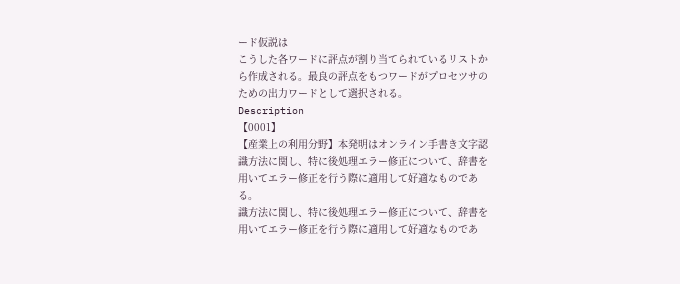ード仮説は
こうした各ワードに評点が割り当てられているリストか
ら作成される。最良の評点をもつワードがプロセツサの
ための出力ワードとして選択される。
Description
【0001】
【産業上の利用分野】本発明はオンライン手書き文字認
識方法に関し、特に後処理エラー修正について、辞書を
用いてエラー修正を行う際に適用して好適なものであ
る。
識方法に関し、特に後処理エラー修正について、辞書を
用いてエラー修正を行う際に適用して好適なものであ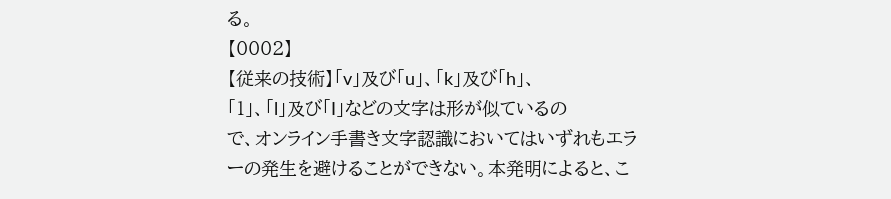る。
【0002】
【従来の技術】「v」及び「u」、「k」及び「h」、
「1」、「l」及び「I」などの文字は形が似ているの
で、オンライン手書き文字認識においてはいずれもエラ
ーの発生を避けることができない。本発明によると、こ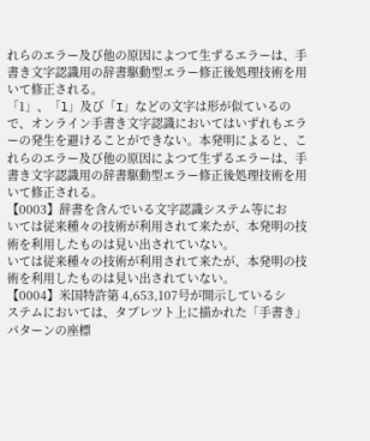れらのエラー及び他の原因によつて生ずるエラーは、手
書き文字認識用の辞書駆動型エラー修正後処理技術を用
いて修正される。
「1」、「l」及び「I」などの文字は形が似ているの
で、オンライン手書き文字認識においてはいずれもエラ
ーの発生を避けることができない。本発明によると、こ
れらのエラー及び他の原因によつて生ずるエラーは、手
書き文字認識用の辞書駆動型エラー修正後処理技術を用
いて修正される。
【0003】辞書を含んでいる文字認識システム等にお
いては従来種々の技術が利用されて来たが、本発明の技
術を利用したものは見い出されていない。
いては従来種々の技術が利用されて来たが、本発明の技
術を利用したものは見い出されていない。
【0004】米国特許第 4,653,107号が開示しているシ
ステムにおいては、タブレツト上に描かれた「手書き」
パターンの座標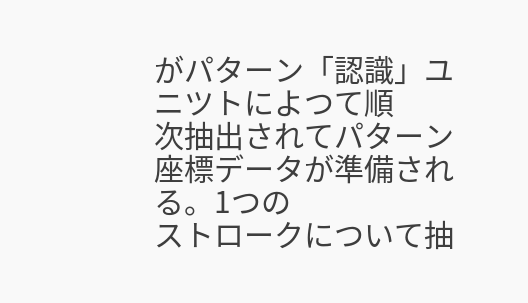がパターン「認識」ユニツトによつて順
次抽出されてパターン座標データが準備される。1つの
ストロークについて抽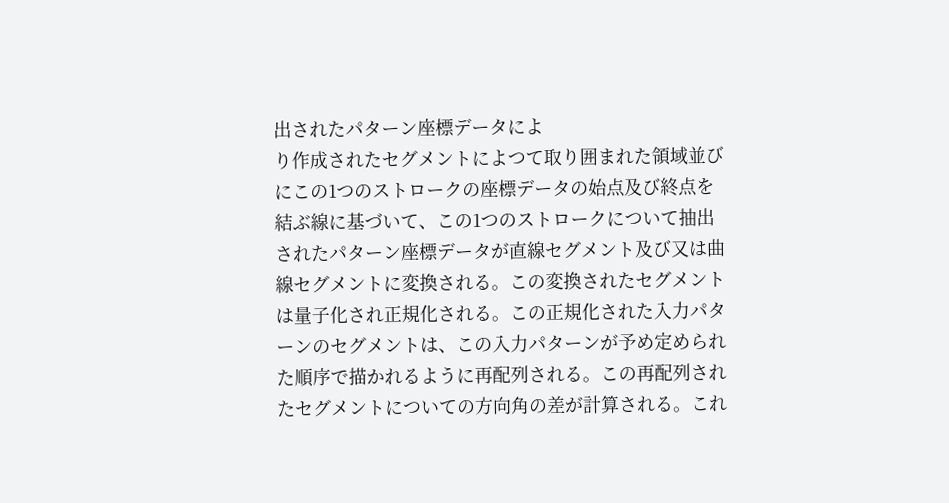出されたパターン座標データによ
り作成されたセグメントによつて取り囲まれた領域並び
にこの1つのストロークの座標データの始点及び終点を
結ぶ線に基づいて、この1つのストロークについて抽出
されたパターン座標データが直線セグメント及び又は曲
線セグメントに変換される。この変換されたセグメント
は量子化され正規化される。この正規化された入力パタ
ーンのセグメントは、この入力パターンが予め定められ
た順序で描かれるように再配列される。この再配列され
たセグメントについての方向角の差が計算される。これ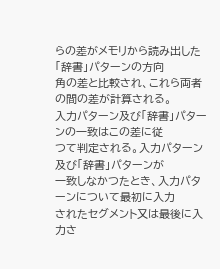らの差がメモリから読み出した「辞書」パターンの方向
角の差と比較され、これら両者の間の差が計算される。
入力パターン及び「辞書」パターンの一致はこの差に従
つて判定される。入力パターン及び「辞書」パターンが
一致しなかつたとき、入力パターンについて最初に入力
されたセグメント又は最後に入力さ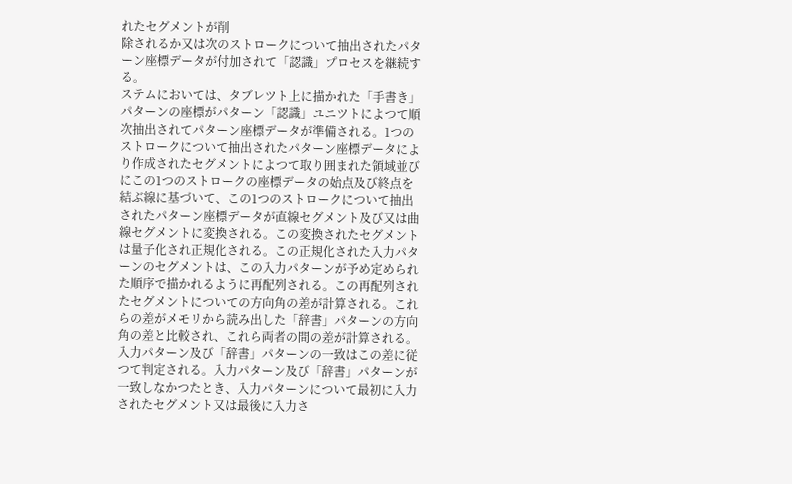れたセグメントが削
除されるか又は次のストロークについて抽出されたパタ
ーン座標データが付加されて「認識」プロセスを継続す
る。
ステムにおいては、タブレツト上に描かれた「手書き」
パターンの座標がパターン「認識」ユニツトによつて順
次抽出されてパターン座標データが準備される。1つの
ストロークについて抽出されたパターン座標データによ
り作成されたセグメントによつて取り囲まれた領域並び
にこの1つのストロークの座標データの始点及び終点を
結ぶ線に基づいて、この1つのストロークについて抽出
されたパターン座標データが直線セグメント及び又は曲
線セグメントに変換される。この変換されたセグメント
は量子化され正規化される。この正規化された入力パタ
ーンのセグメントは、この入力パターンが予め定められ
た順序で描かれるように再配列される。この再配列され
たセグメントについての方向角の差が計算される。これ
らの差がメモリから読み出した「辞書」パターンの方向
角の差と比較され、これら両者の間の差が計算される。
入力パターン及び「辞書」パターンの一致はこの差に従
つて判定される。入力パターン及び「辞書」パターンが
一致しなかつたとき、入力パターンについて最初に入力
されたセグメント又は最後に入力さ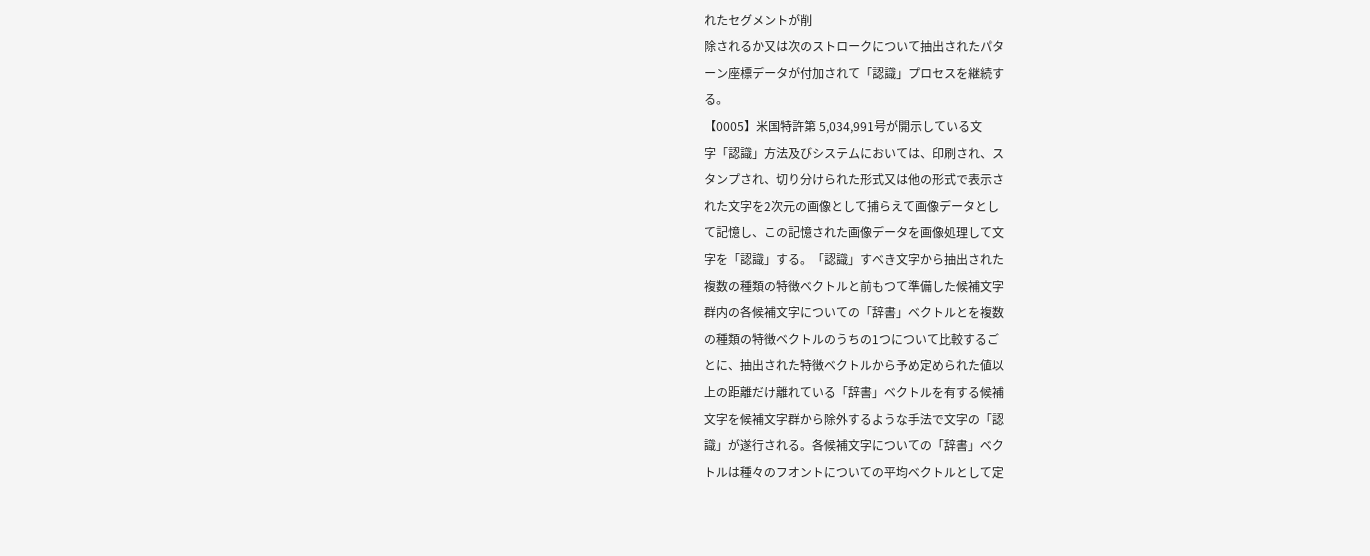れたセグメントが削
除されるか又は次のストロークについて抽出されたパタ
ーン座標データが付加されて「認識」プロセスを継続す
る。
【0005】米国特許第 5,034,991号が開示している文
字「認識」方法及びシステムにおいては、印刷され、ス
タンプされ、切り分けられた形式又は他の形式で表示さ
れた文字を2次元の画像として捕らえて画像データとし
て記憶し、この記憶された画像データを画像処理して文
字を「認識」する。「認識」すべき文字から抽出された
複数の種類の特徴ベクトルと前もつて準備した候補文字
群内の各候補文字についての「辞書」ベクトルとを複数
の種類の特徴ベクトルのうちの1つについて比較するご
とに、抽出された特徴ベクトルから予め定められた値以
上の距離だけ離れている「辞書」ベクトルを有する候補
文字を候補文字群から除外するような手法で文字の「認
識」が遂行される。各候補文字についての「辞書」ベク
トルは種々のフオントについての平均ベクトルとして定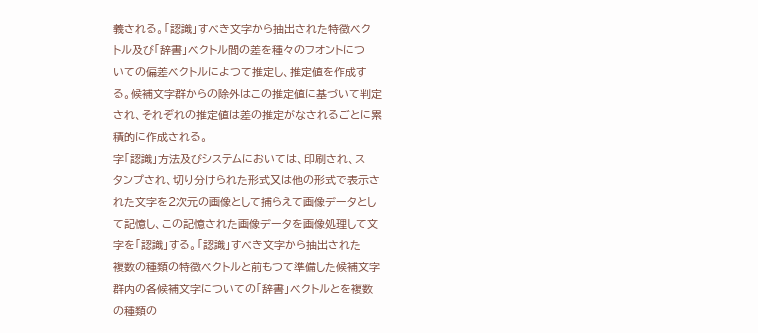義される。「認識」すべき文字から抽出された特徴ベク
トル及び「辞書」ベクトル間の差を種々のフオントにつ
いての偏差ベクトルによつて推定し、推定値を作成す
る。候補文字群からの除外はこの推定値に基づいて判定
され、それぞれの推定値は差の推定がなされるごとに累
積的に作成される。
字「認識」方法及びシステムにおいては、印刷され、ス
タンプされ、切り分けられた形式又は他の形式で表示さ
れた文字を2次元の画像として捕らえて画像データとし
て記憶し、この記憶された画像データを画像処理して文
字を「認識」する。「認識」すべき文字から抽出された
複数の種類の特徴ベクトルと前もつて準備した候補文字
群内の各候補文字についての「辞書」ベクトルとを複数
の種類の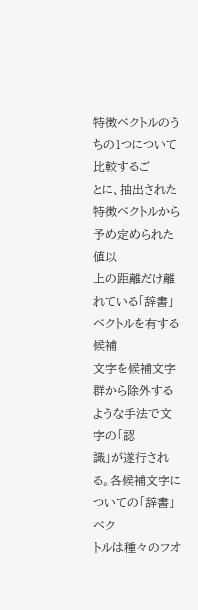特徴ベクトルのうちの1つについて比較するご
とに、抽出された特徴ベクトルから予め定められた値以
上の距離だけ離れている「辞書」ベクトルを有する候補
文字を候補文字群から除外するような手法で文字の「認
識」が遂行される。各候補文字についての「辞書」ベク
トルは種々のフオ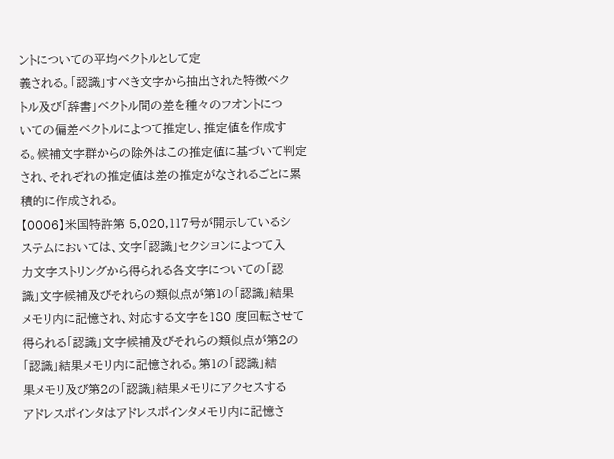ントについての平均ベクトルとして定
義される。「認識」すべき文字から抽出された特徴ベク
トル及び「辞書」ベクトル間の差を種々のフオントにつ
いての偏差ベクトルによつて推定し、推定値を作成す
る。候補文字群からの除外はこの推定値に基づいて判定
され、それぞれの推定値は差の推定がなされるごとに累
積的に作成される。
【0006】米国特許第 5,020,117号が開示しているシ
ステムにおいては、文字「認識」セクシヨンによつて入
力文字ストリングから得られる各文字についての「認
識」文字候補及びそれらの類似点が第1の「認識」結果
メモリ内に記憶され、対応する文字を180 度回転させて
得られる「認識」文字候補及びそれらの類似点が第2の
「認識」結果メモリ内に記憶される。第1の「認識」結
果メモリ及び第2の「認識」結果メモリにアクセスする
アドレスポインタはアドレスポインタメモリ内に記憶さ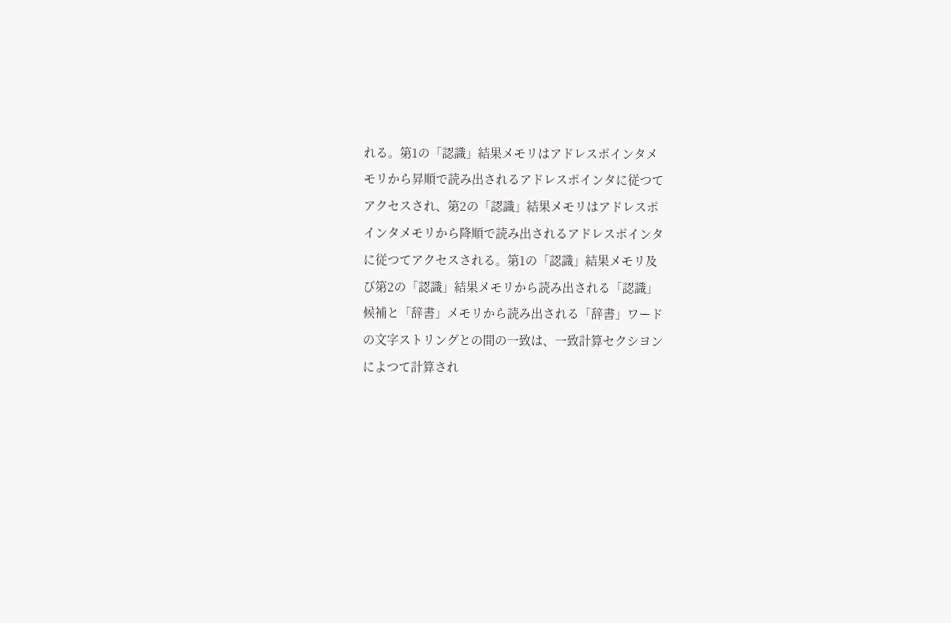れる。第1の「認識」結果メモリはアドレスポインタメ
モリから昇順で読み出されるアドレスポインタに従つて
アクセスされ、第2の「認識」結果メモリはアドレスポ
インタメモリから降順で読み出されるアドレスポインタ
に従つてアクセスされる。第1の「認識」結果メモリ及
び第2の「認識」結果メモリから読み出される「認識」
候補と「辞書」メモリから読み出される「辞書」ワード
の文字ストリングとの間の一致は、一致計算セクシヨン
によつて計算され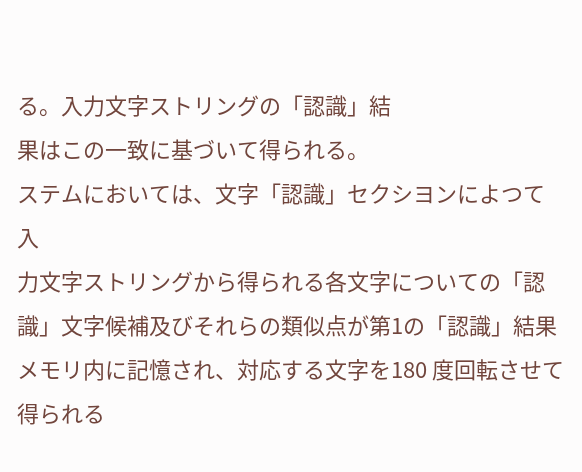る。入力文字ストリングの「認識」結
果はこの一致に基づいて得られる。
ステムにおいては、文字「認識」セクシヨンによつて入
力文字ストリングから得られる各文字についての「認
識」文字候補及びそれらの類似点が第1の「認識」結果
メモリ内に記憶され、対応する文字を180 度回転させて
得られる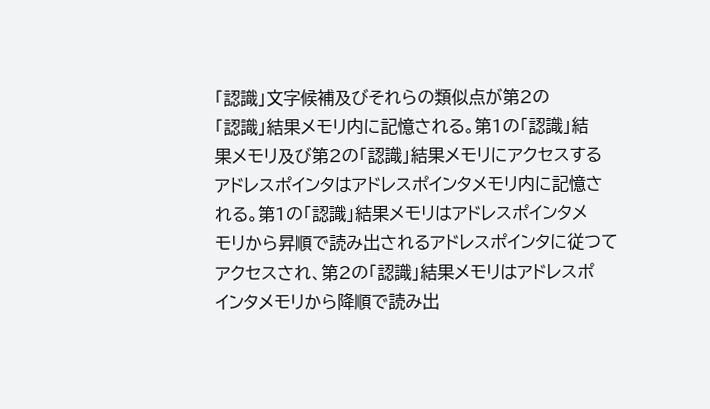「認識」文字候補及びそれらの類似点が第2の
「認識」結果メモリ内に記憶される。第1の「認識」結
果メモリ及び第2の「認識」結果メモリにアクセスする
アドレスポインタはアドレスポインタメモリ内に記憶さ
れる。第1の「認識」結果メモリはアドレスポインタメ
モリから昇順で読み出されるアドレスポインタに従つて
アクセスされ、第2の「認識」結果メモリはアドレスポ
インタメモリから降順で読み出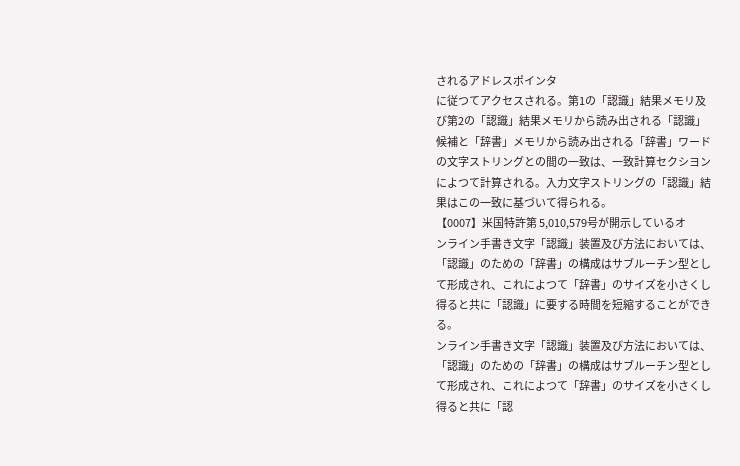されるアドレスポインタ
に従つてアクセスされる。第1の「認識」結果メモリ及
び第2の「認識」結果メモリから読み出される「認識」
候補と「辞書」メモリから読み出される「辞書」ワード
の文字ストリングとの間の一致は、一致計算セクシヨン
によつて計算される。入力文字ストリングの「認識」結
果はこの一致に基づいて得られる。
【0007】米国特許第 5,010,579号が開示しているオ
ンライン手書き文字「認識」装置及び方法においては、
「認識」のための「辞書」の構成はサブルーチン型とし
て形成され、これによつて「辞書」のサイズを小さくし
得ると共に「認識」に要する時間を短縮することができ
る。
ンライン手書き文字「認識」装置及び方法においては、
「認識」のための「辞書」の構成はサブルーチン型とし
て形成され、これによつて「辞書」のサイズを小さくし
得ると共に「認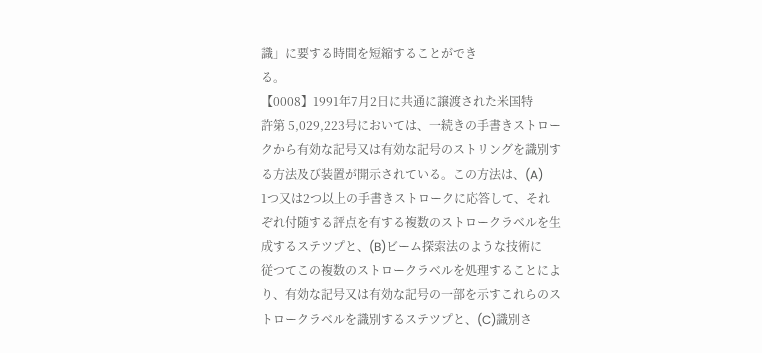識」に要する時間を短縮することができ
る。
【0008】1991年7月2日に共通に譲渡された米国特
許第 5,029,223号においては、一続きの手書きストロー
クから有効な記号又は有効な記号のストリングを識別す
る方法及び装置が開示されている。この方法は、(A)
1つ又は2つ以上の手書きストロークに応答して、それ
ぞれ付随する評点を有する複数のストロークラベルを生
成するステツプと、(B)ビーム探索法のような技術に
従つてこの複数のストロークラベルを処理することによ
り、有効な記号又は有効な記号の一部を示すこれらのス
トロークラベルを識別するステツプと、(C)識別さ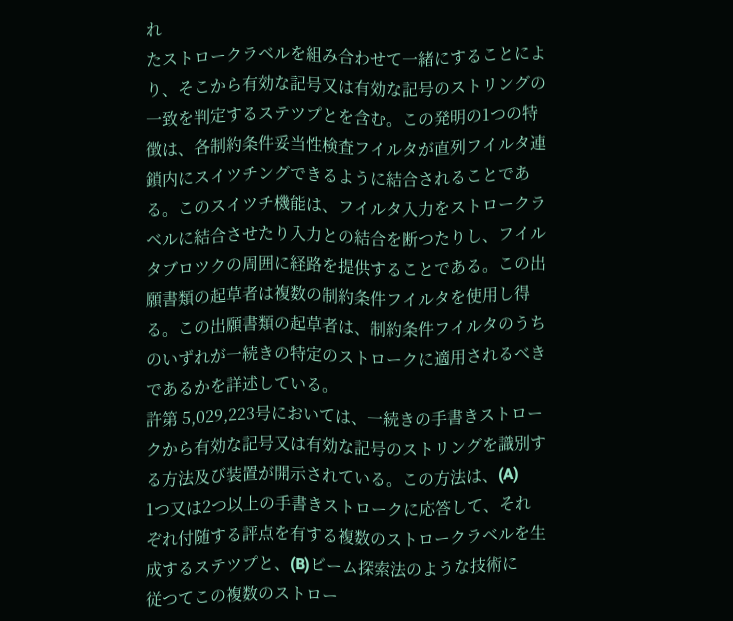れ
たストロークラベルを組み合わせて一緒にすることによ
り、そこから有効な記号又は有効な記号のストリングの
一致を判定するステツプとを含む。この発明の1つの特
徴は、各制約条件妥当性検査フイルタが直列フイルタ連
鎖内にスイツチングできるように結合されることであ
る。このスイツチ機能は、フイルタ入力をストロークラ
ベルに結合させたり入力との結合を断つたりし、フイル
タブロツクの周囲に経路を提供することである。この出
願書類の起草者は複数の制約条件フイルタを使用し得
る。この出願書類の起草者は、制約条件フイルタのうち
のいずれが一続きの特定のストロークに適用されるべき
であるかを詳述している。
許第 5,029,223号においては、一続きの手書きストロー
クから有効な記号又は有効な記号のストリングを識別す
る方法及び装置が開示されている。この方法は、(A)
1つ又は2つ以上の手書きストロークに応答して、それ
ぞれ付随する評点を有する複数のストロークラベルを生
成するステツプと、(B)ビーム探索法のような技術に
従つてこの複数のストロー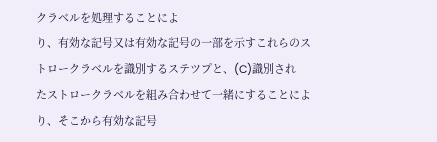クラベルを処理することによ
り、有効な記号又は有効な記号の一部を示すこれらのス
トロークラベルを識別するステツプと、(C)識別され
たストロークラベルを組み合わせて一緒にすることによ
り、そこから有効な記号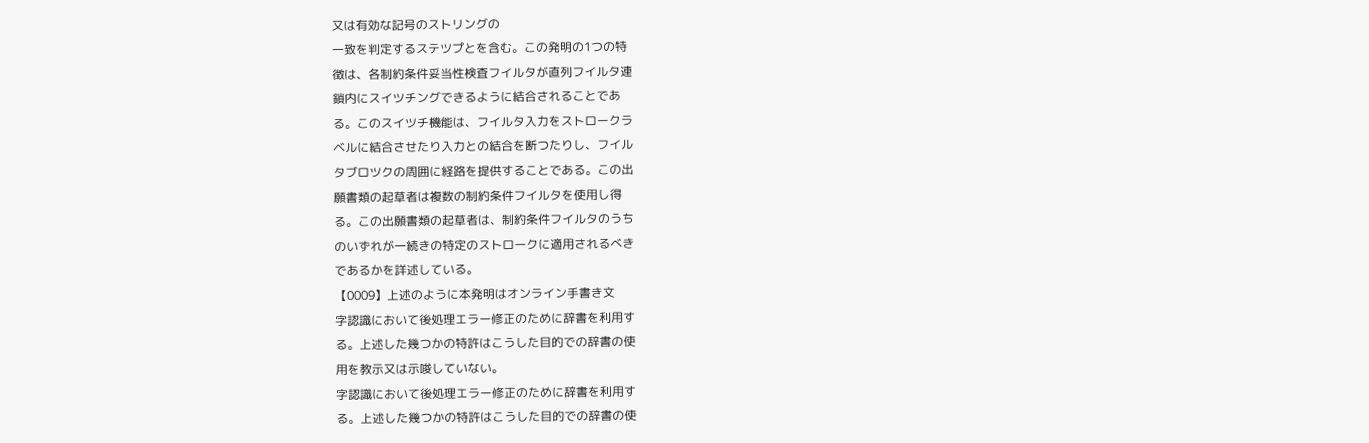又は有効な記号のストリングの
一致を判定するステツプとを含む。この発明の1つの特
徴は、各制約条件妥当性検査フイルタが直列フイルタ連
鎖内にスイツチングできるように結合されることであ
る。このスイツチ機能は、フイルタ入力をストロークラ
ベルに結合させたり入力との結合を断つたりし、フイル
タブロツクの周囲に経路を提供することである。この出
願書類の起草者は複数の制約条件フイルタを使用し得
る。この出願書類の起草者は、制約条件フイルタのうち
のいずれが一続きの特定のストロークに適用されるべき
であるかを詳述している。
【0009】上述のように本発明はオンライン手書き文
字認識において後処理エラー修正のために辞書を利用す
る。上述した幾つかの特許はこうした目的での辞書の使
用を教示又は示唆していない。
字認識において後処理エラー修正のために辞書を利用す
る。上述した幾つかの特許はこうした目的での辞書の使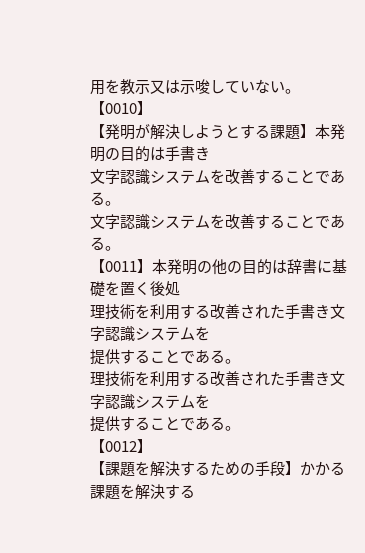用を教示又は示唆していない。
【0010】
【発明が解決しようとする課題】本発明の目的は手書き
文字認識システムを改善することである。
文字認識システムを改善することである。
【0011】本発明の他の目的は辞書に基礎を置く後処
理技術を利用する改善された手書き文字認識システムを
提供することである。
理技術を利用する改善された手書き文字認識システムを
提供することである。
【0012】
【課題を解決するための手段】かかる課題を解決する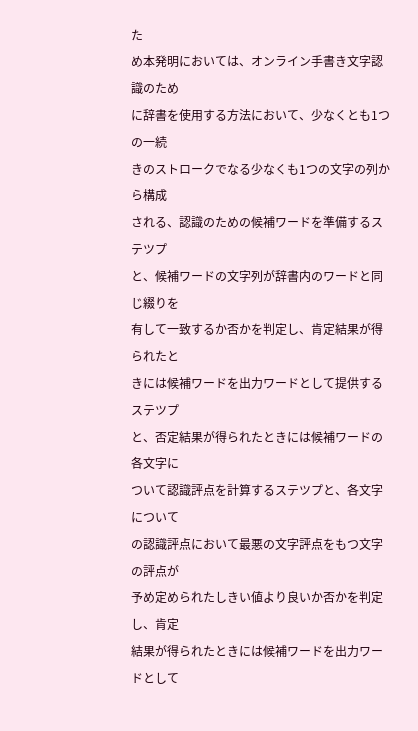た
め本発明においては、オンライン手書き文字認識のため
に辞書を使用する方法において、少なくとも1つの一続
きのストロークでなる少なくも1つの文字の列から構成
される、認識のための候補ワードを準備するステツプ
と、候補ワードの文字列が辞書内のワードと同じ綴りを
有して一致するか否かを判定し、肯定結果が得られたと
きには候補ワードを出力ワードとして提供するステツプ
と、否定結果が得られたときには候補ワードの各文字に
ついて認識評点を計算するステツプと、各文字について
の認識評点において最悪の文字評点をもつ文字の評点が
予め定められたしきい値より良いか否かを判定し、肯定
結果が得られたときには候補ワードを出力ワードとして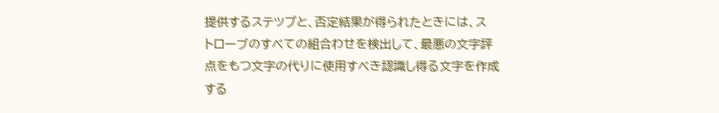提供するステツプと、否定結果が得られたときには、ス
トローブのすべての組合わせを検出して、最悪の文字評
点をもつ文字の代りに使用すべき認識し得る文字を作成
する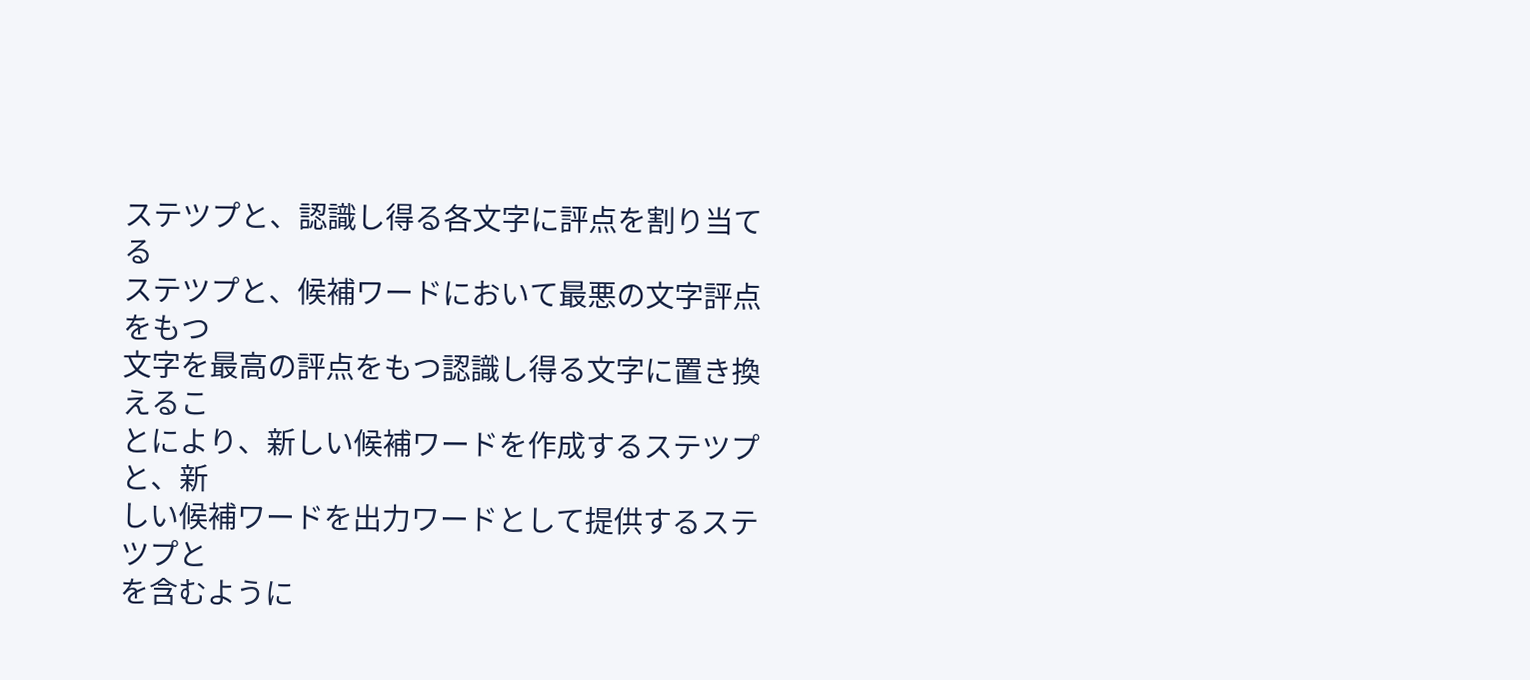ステツプと、認識し得る各文字に評点を割り当てる
ステツプと、候補ワードにおいて最悪の文字評点をもつ
文字を最高の評点をもつ認識し得る文字に置き換えるこ
とにより、新しい候補ワードを作成するステツプと、新
しい候補ワードを出力ワードとして提供するステツプと
を含むように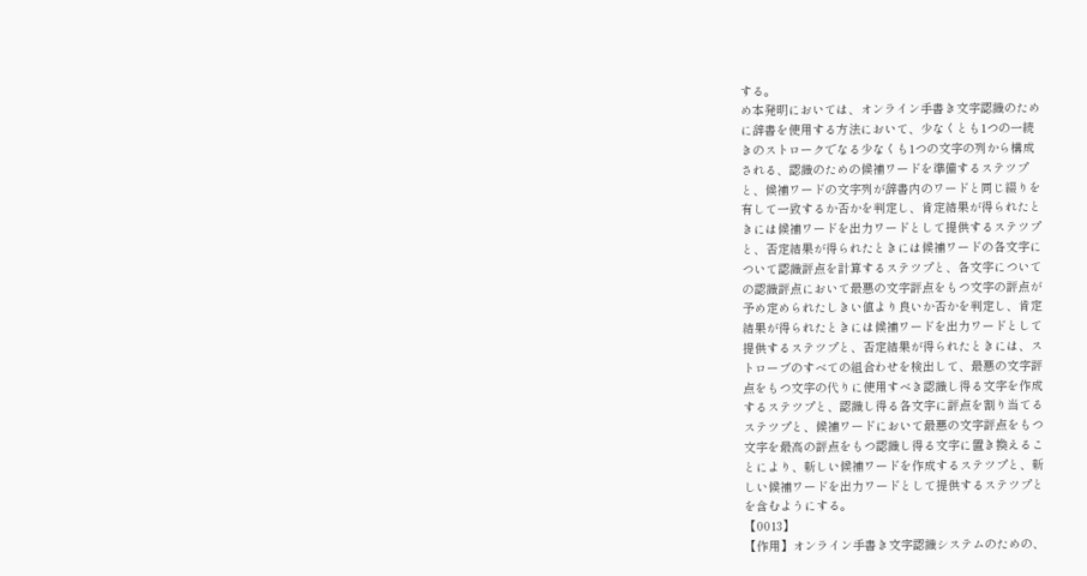する。
め本発明においては、オンライン手書き文字認識のため
に辞書を使用する方法において、少なくとも1つの一続
きのストロークでなる少なくも1つの文字の列から構成
される、認識のための候補ワードを準備するステツプ
と、候補ワードの文字列が辞書内のワードと同じ綴りを
有して一致するか否かを判定し、肯定結果が得られたと
きには候補ワードを出力ワードとして提供するステツプ
と、否定結果が得られたときには候補ワードの各文字に
ついて認識評点を計算するステツプと、各文字について
の認識評点において最悪の文字評点をもつ文字の評点が
予め定められたしきい値より良いか否かを判定し、肯定
結果が得られたときには候補ワードを出力ワードとして
提供するステツプと、否定結果が得られたときには、ス
トローブのすべての組合わせを検出して、最悪の文字評
点をもつ文字の代りに使用すべき認識し得る文字を作成
するステツプと、認識し得る各文字に評点を割り当てる
ステツプと、候補ワードにおいて最悪の文字評点をもつ
文字を最高の評点をもつ認識し得る文字に置き換えるこ
とにより、新しい候補ワードを作成するステツプと、新
しい候補ワードを出力ワードとして提供するステツプと
を含むようにする。
【0013】
【作用】オンライン手書き文字認識システムのための、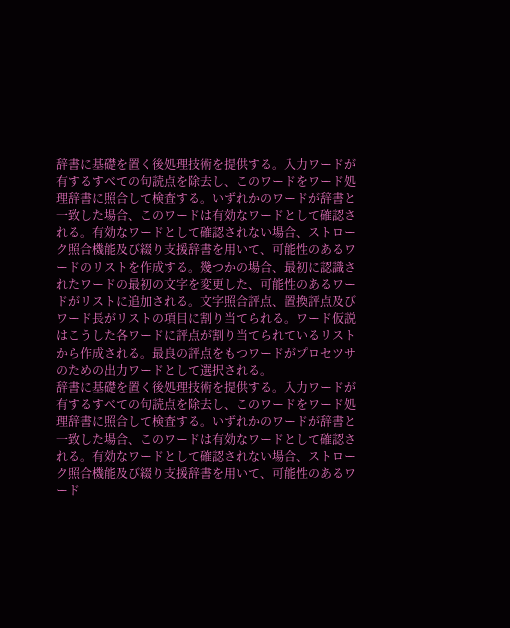辞書に基礎を置く後処理技術を提供する。入力ワードが
有するすべての句読点を除去し、このワードをワード処
理辞書に照合して検査する。いずれかのワードが辞書と
一致した場合、このワードは有効なワードとして確認さ
れる。有効なワードとして確認されない場合、ストロー
ク照合機能及び綴り支援辞書を用いて、可能性のあるワ
ードのリストを作成する。幾つかの場合、最初に認識さ
れたワードの最初の文字を変更した、可能性のあるワー
ドがリストに追加される。文字照合評点、置換評点及び
ワード長がリストの項目に割り当てられる。ワード仮説
はこうした各ワードに評点が割り当てられているリスト
から作成される。最良の評点をもつワードがプロセツサ
のための出力ワードとして選択される。
辞書に基礎を置く後処理技術を提供する。入力ワードが
有するすべての句読点を除去し、このワードをワード処
理辞書に照合して検査する。いずれかのワードが辞書と
一致した場合、このワードは有効なワードとして確認さ
れる。有効なワードとして確認されない場合、ストロー
ク照合機能及び綴り支援辞書を用いて、可能性のあるワ
ード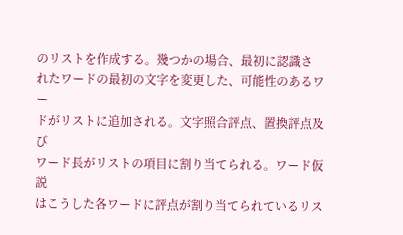のリストを作成する。幾つかの場合、最初に認識さ
れたワードの最初の文字を変更した、可能性のあるワー
ドがリストに追加される。文字照合評点、置換評点及び
ワード長がリストの項目に割り当てられる。ワード仮説
はこうした各ワードに評点が割り当てられているリス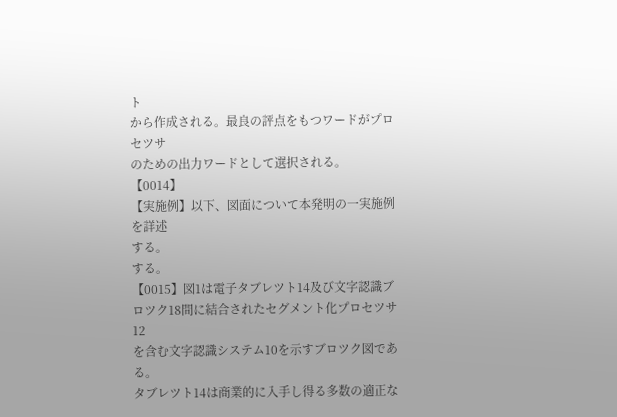ト
から作成される。最良の評点をもつワードがプロセツサ
のための出力ワードとして選択される。
【0014】
【実施例】以下、図面について本発明の一実施例を詳述
する。
する。
【0015】図1は電子タブレツト14及び文字認識ブ
ロツク18間に結合されたセグメント化プロセツサ12
を含む文字認識システム10を示すブロツク図である。
タブレツト14は商業的に入手し得る多数の適正な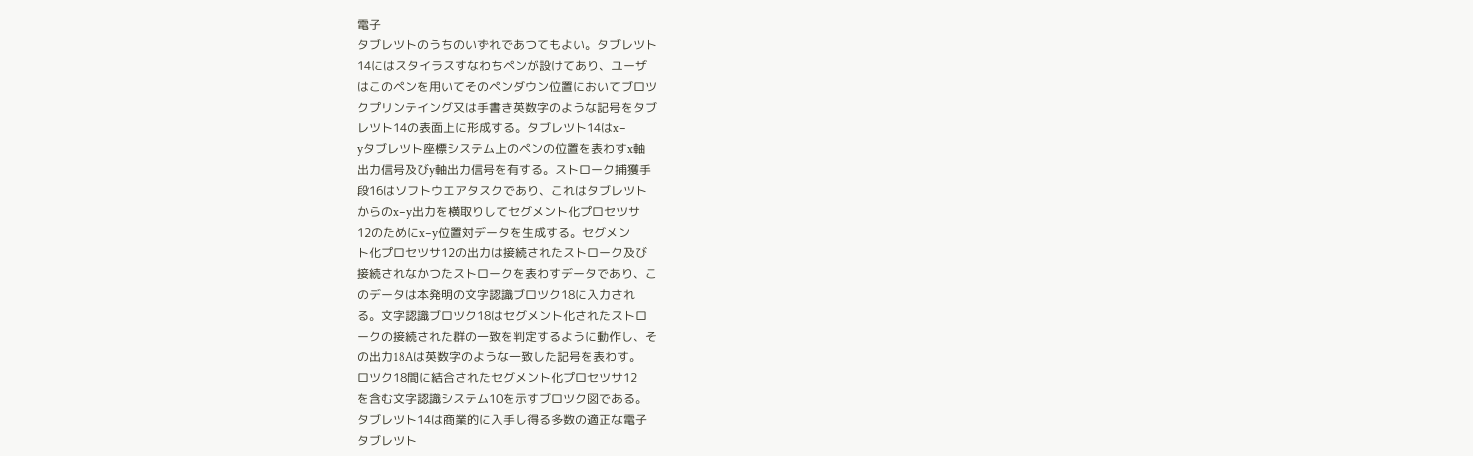電子
タブレツトのうちのいずれであつてもよい。タブレツト
14にはスタイラスすなわちペンが設けてあり、ユーザ
はこのペンを用いてそのペンダウン位置においてブロツ
クプリンテイング又は手書き英数字のような記号をタブ
レツト14の表面上に形成する。タブレツト14はx−
yタブレツト座標システム上のペンの位置を表わすx軸
出力信号及びy軸出力信号を有する。ストローク捕獲手
段16はソフトウエアタスクであり、これはタブレツト
からのx−y出力を横取りしてセグメント化プロセツサ
12のためにx−y位置対データを生成する。セグメン
ト化プロセツサ12の出力は接続されたストローク及び
接続されなかつたストロークを表わすデータであり、こ
のデータは本発明の文字認識ブロツク18に入力され
る。文字認識ブロツク18はセグメント化されたストロ
ークの接続された群の一致を判定するように動作し、そ
の出力18Aは英数字のような一致した記号を表わす。
ロツク18間に結合されたセグメント化プロセツサ12
を含む文字認識システム10を示すブロツク図である。
タブレツト14は商業的に入手し得る多数の適正な電子
タブレツト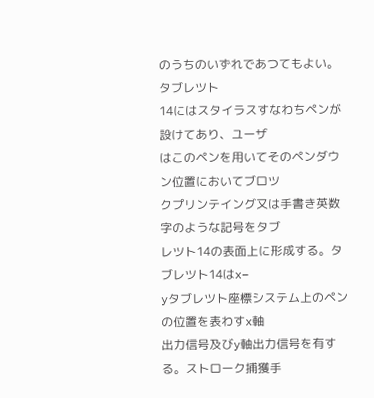のうちのいずれであつてもよい。タブレツト
14にはスタイラスすなわちペンが設けてあり、ユーザ
はこのペンを用いてそのペンダウン位置においてブロツ
クプリンテイング又は手書き英数字のような記号をタブ
レツト14の表面上に形成する。タブレツト14はx−
yタブレツト座標システム上のペンの位置を表わすx軸
出力信号及びy軸出力信号を有する。ストローク捕獲手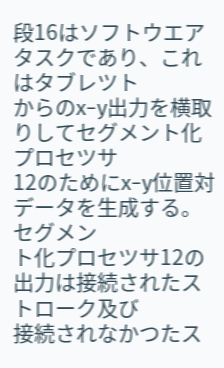段16はソフトウエアタスクであり、これはタブレツト
からのx−y出力を横取りしてセグメント化プロセツサ
12のためにx−y位置対データを生成する。セグメン
ト化プロセツサ12の出力は接続されたストローク及び
接続されなかつたス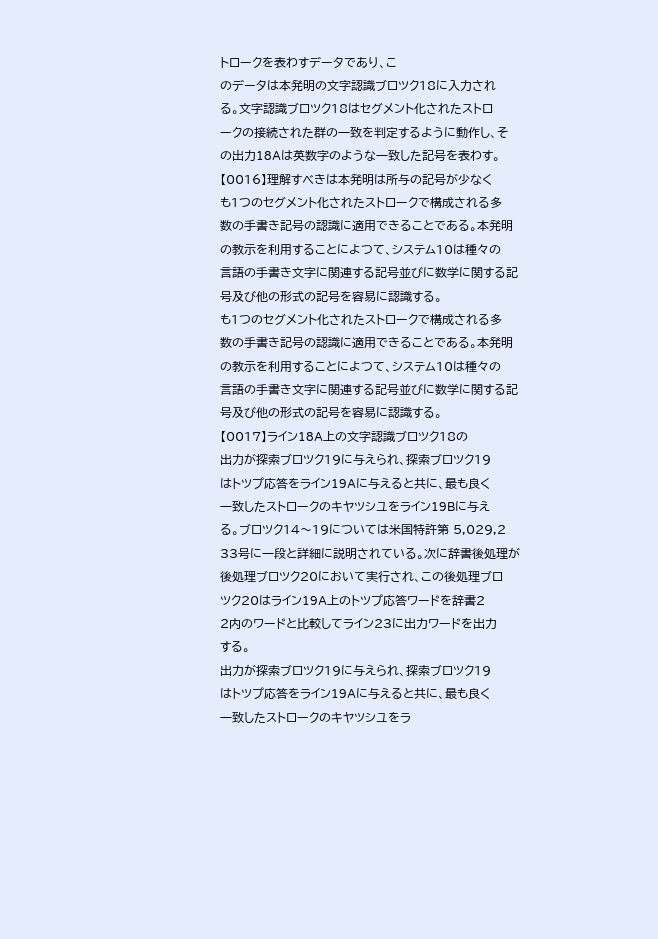トロークを表わすデータであり、こ
のデータは本発明の文字認識ブロツク18に入力され
る。文字認識ブロツク18はセグメント化されたストロ
ークの接続された群の一致を判定するように動作し、そ
の出力18Aは英数字のような一致した記号を表わす。
【0016】理解すべきは本発明は所与の記号が少なく
も1つのセグメント化されたストロークで構成される多
数の手書き記号の認識に適用できることである。本発明
の教示を利用することによつて、システム10は種々の
言語の手書き文字に関連する記号並びに数学に関する記
号及び他の形式の記号を容易に認識する。
も1つのセグメント化されたストロークで構成される多
数の手書き記号の認識に適用できることである。本発明
の教示を利用することによつて、システム10は種々の
言語の手書き文字に関連する記号並びに数学に関する記
号及び他の形式の記号を容易に認識する。
【0017】ライン18A上の文字認識ブロツク18の
出力が探索ブロツク19に与えられ、探索ブロツク19
はトツプ応答をライン19Aに与えると共に、最も良く
一致したストロークのキヤツシユをライン19Bに与え
る。ブロツク14〜19については米国特許第 5,029,2
33号に一段と詳細に説明されている。次に辞書後処理が
後処理ブロツク20において実行され、この後処理ブロ
ツク20はライン19A上のトツプ応答ワードを辞書2
2内のワードと比較してライン23に出力ワードを出力
する。
出力が探索ブロツク19に与えられ、探索ブロツク19
はトツプ応答をライン19Aに与えると共に、最も良く
一致したストロークのキヤツシユをラ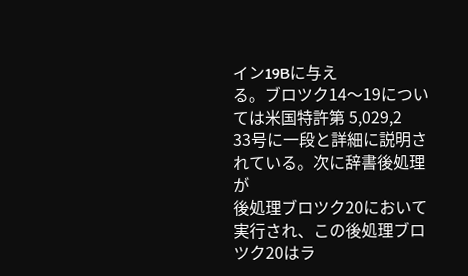イン19Bに与え
る。ブロツク14〜19については米国特許第 5,029,2
33号に一段と詳細に説明されている。次に辞書後処理が
後処理ブロツク20において実行され、この後処理ブロ
ツク20はラ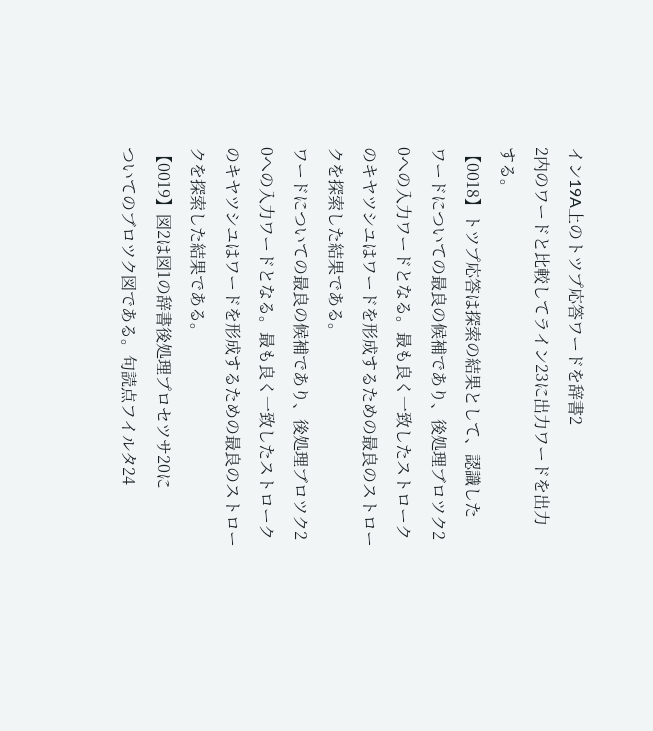イン19A上のトツプ応答ワードを辞書2
2内のワードと比較してライン23に出力ワードを出力
する。
【0018】トツプ応答は探索の結果として、認識した
ワードについての最良の候補であり、後処理ブロツク2
0への入力ワードとなる。最も良く一致したストローク
のキヤツシユはワードを形成するための最良のストロー
クを探索した結果である。
ワードについての最良の候補であり、後処理ブロツク2
0への入力ワードとなる。最も良く一致したストローク
のキヤツシユはワードを形成するための最良のストロー
クを探索した結果である。
【0019】図2は図1の辞書後処理プロセツサ20に
ついてのブロツク図である。句読点フイルタ24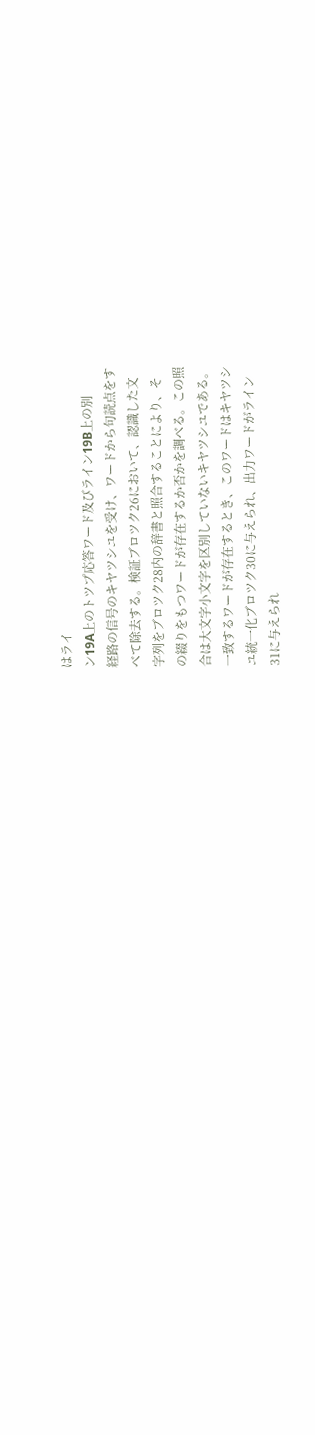はライ
ン19A上のトツプ応答ワード及びライン19B上の別
経路の信号のキヤツシユを受け、ワードから句読点をす
べて除去する。検証ブロツク26において、認識した文
字列をブロツク28内の辞書と照合することにより、そ
の綴りをもつワードが存在するか否かを調べる。この照
合は大文字小文字を区別していないキヤツシユである。
一致するワードが存在するとき、このワードはキヤツシ
ユ統一化ブロツク30に与えられ、出力ワードがライン
31に与えられ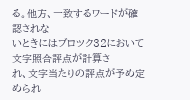る。他方、一致するワードが確認されな
いときにはブロツク32において文字照合評点が計算さ
れ、文字当たりの評点が予め定められ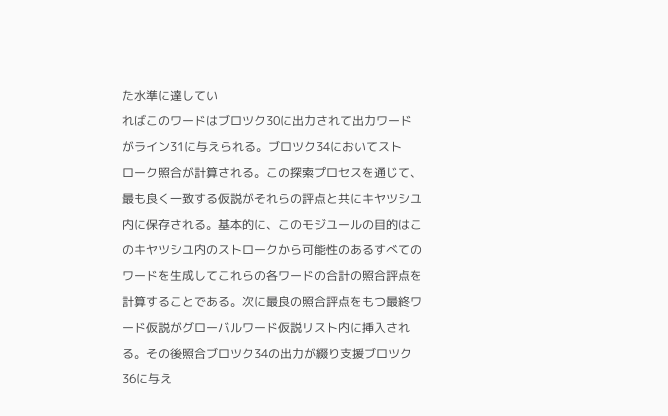た水準に達してい
ればこのワードはブロツク30に出力されて出力ワード
がライン31に与えられる。ブロツク34においてスト
ローク照合が計算される。この探索プロセスを通じて、
最も良く一致する仮説がそれらの評点と共にキヤツシユ
内に保存される。基本的に、このモジユールの目的はこ
のキヤツシユ内のストロークから可能性のあるすべての
ワードを生成してこれらの各ワードの合計の照合評点を
計算することである。次に最良の照合評点をもつ最終ワ
ード仮説がグローバルワード仮説リスト内に挿入され
る。その後照合ブロツク34の出力が綴り支援ブロツク
36に与え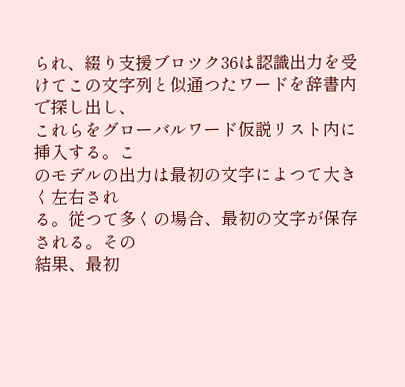られ、綴り支援ブロツク36は認識出力を受
けてこの文字列と似通つたワードを辞書内で探し出し、
これらをグローバルワード仮説リスト内に挿入する。こ
のモデルの出力は最初の文字によつて大きく左右され
る。従つて多くの場合、最初の文字が保存される。その
結果、最初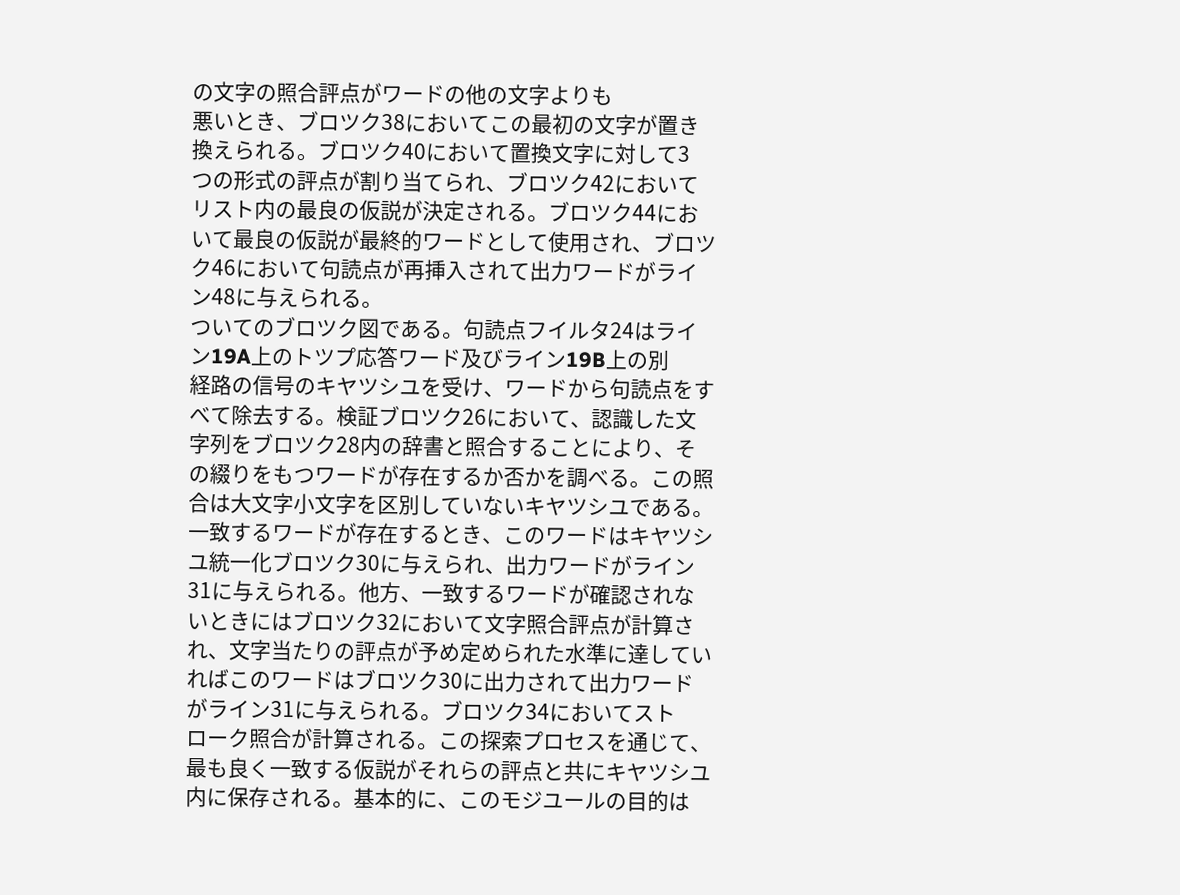の文字の照合評点がワードの他の文字よりも
悪いとき、ブロツク38においてこの最初の文字が置き
換えられる。ブロツク40において置換文字に対して3
つの形式の評点が割り当てられ、ブロツク42において
リスト内の最良の仮説が決定される。ブロツク44にお
いて最良の仮説が最終的ワードとして使用され、ブロツ
ク46において句読点が再挿入されて出力ワードがライ
ン48に与えられる。
ついてのブロツク図である。句読点フイルタ24はライ
ン19A上のトツプ応答ワード及びライン19B上の別
経路の信号のキヤツシユを受け、ワードから句読点をす
べて除去する。検証ブロツク26において、認識した文
字列をブロツク28内の辞書と照合することにより、そ
の綴りをもつワードが存在するか否かを調べる。この照
合は大文字小文字を区別していないキヤツシユである。
一致するワードが存在するとき、このワードはキヤツシ
ユ統一化ブロツク30に与えられ、出力ワードがライン
31に与えられる。他方、一致するワードが確認されな
いときにはブロツク32において文字照合評点が計算さ
れ、文字当たりの評点が予め定められた水準に達してい
ればこのワードはブロツク30に出力されて出力ワード
がライン31に与えられる。ブロツク34においてスト
ローク照合が計算される。この探索プロセスを通じて、
最も良く一致する仮説がそれらの評点と共にキヤツシユ
内に保存される。基本的に、このモジユールの目的は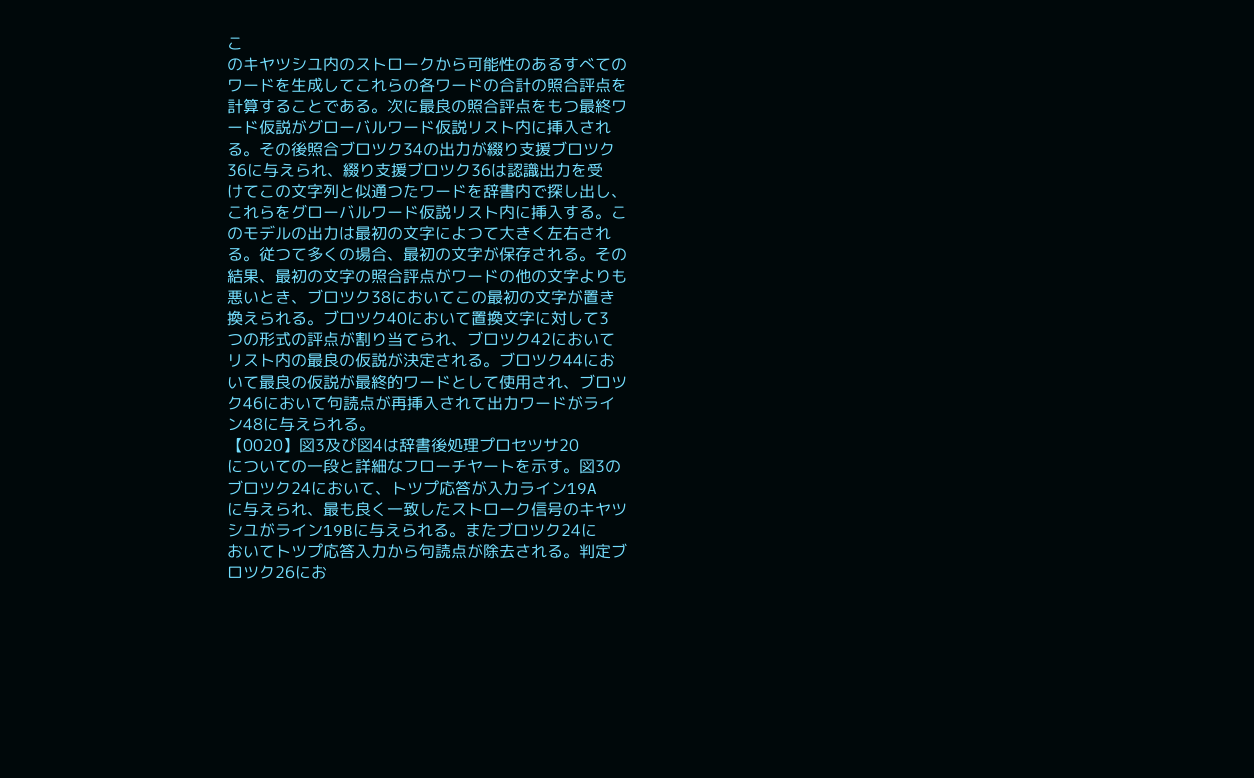こ
のキヤツシユ内のストロークから可能性のあるすべての
ワードを生成してこれらの各ワードの合計の照合評点を
計算することである。次に最良の照合評点をもつ最終ワ
ード仮説がグローバルワード仮説リスト内に挿入され
る。その後照合ブロツク34の出力が綴り支援ブロツク
36に与えられ、綴り支援ブロツク36は認識出力を受
けてこの文字列と似通つたワードを辞書内で探し出し、
これらをグローバルワード仮説リスト内に挿入する。こ
のモデルの出力は最初の文字によつて大きく左右され
る。従つて多くの場合、最初の文字が保存される。その
結果、最初の文字の照合評点がワードの他の文字よりも
悪いとき、ブロツク38においてこの最初の文字が置き
換えられる。ブロツク40において置換文字に対して3
つの形式の評点が割り当てられ、ブロツク42において
リスト内の最良の仮説が決定される。ブロツク44にお
いて最良の仮説が最終的ワードとして使用され、ブロツ
ク46において句読点が再挿入されて出力ワードがライ
ン48に与えられる。
【0020】図3及び図4は辞書後処理プロセツサ20
についての一段と詳細なフローチヤートを示す。図3の
ブロツク24において、トツプ応答が入力ライン19A
に与えられ、最も良く一致したストローク信号のキヤツ
シユがライン19Bに与えられる。またブロツク24に
おいてトツプ応答入力から句読点が除去される。判定ブ
ロツク26にお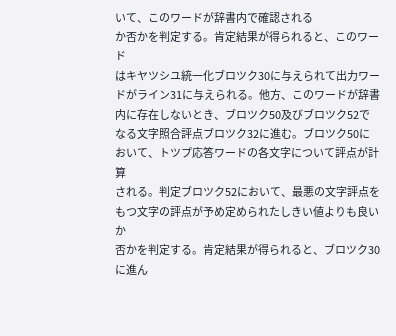いて、このワードが辞書内で確認される
か否かを判定する。肯定結果が得られると、このワード
はキヤツシユ統一化ブロツク30に与えられて出力ワー
ドがライン31に与えられる。他方、このワードが辞書
内に存在しないとき、ブロツク50及びブロツク52で
なる文字照合評点ブロツク32に進む。ブロツク50に
おいて、トツプ応答ワードの各文字について評点が計算
される。判定ブロツク52において、最悪の文字評点を
もつ文字の評点が予め定められたしきい値よりも良いか
否かを判定する。肯定結果が得られると、ブロツク30
に進ん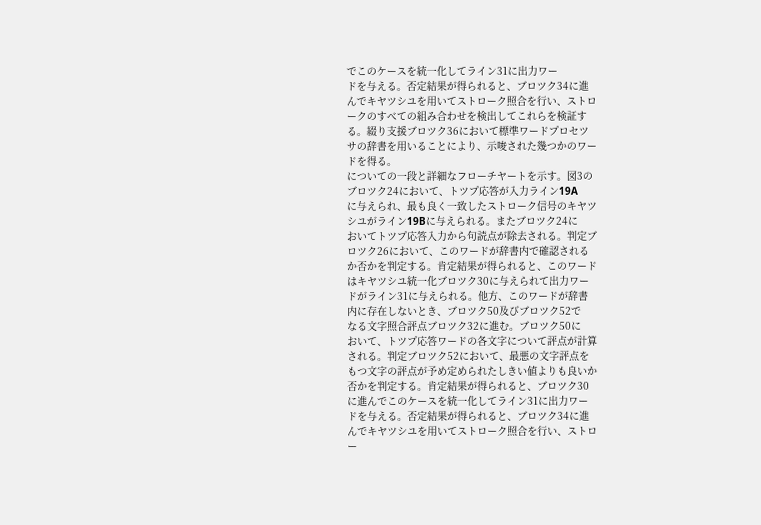でこのケースを統一化してライン31に出力ワー
ドを与える。否定結果が得られると、ブロツク34に進
んでキヤツシユを用いてストローク照合を行い、ストロ
ークのすべての組み合わせを検出してこれらを検証す
る。綴り支援ブロツク36において標準ワードプロセツ
サの辞書を用いることにより、示唆された幾つかのワー
ドを得る。
についての一段と詳細なフローチヤートを示す。図3の
ブロツク24において、トツプ応答が入力ライン19A
に与えられ、最も良く一致したストローク信号のキヤツ
シユがライン19Bに与えられる。またブロツク24に
おいてトツプ応答入力から句読点が除去される。判定ブ
ロツク26において、このワードが辞書内で確認される
か否かを判定する。肯定結果が得られると、このワード
はキヤツシユ統一化ブロツク30に与えられて出力ワー
ドがライン31に与えられる。他方、このワードが辞書
内に存在しないとき、ブロツク50及びブロツク52で
なる文字照合評点ブロツク32に進む。ブロツク50に
おいて、トツプ応答ワードの各文字について評点が計算
される。判定ブロツク52において、最悪の文字評点を
もつ文字の評点が予め定められたしきい値よりも良いか
否かを判定する。肯定結果が得られると、ブロツク30
に進んでこのケースを統一化してライン31に出力ワー
ドを与える。否定結果が得られると、ブロツク34に進
んでキヤツシユを用いてストローク照合を行い、ストロ
ー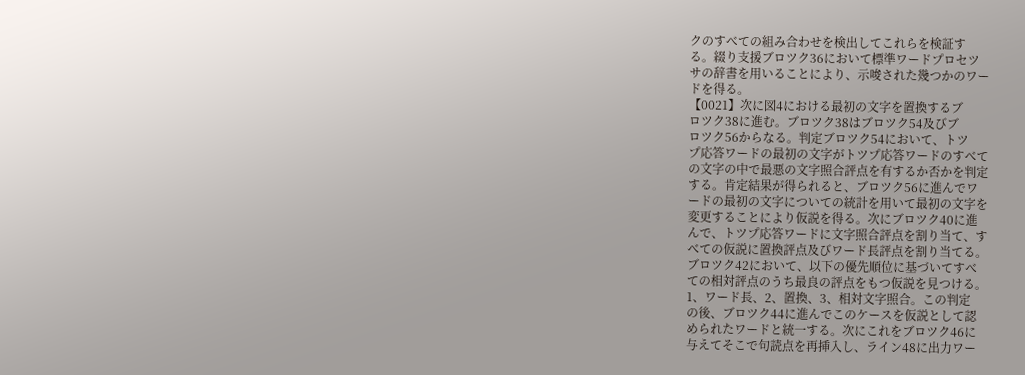クのすべての組み合わせを検出してこれらを検証す
る。綴り支援ブロツク36において標準ワードプロセツ
サの辞書を用いることにより、示唆された幾つかのワー
ドを得る。
【0021】次に図4における最初の文字を置換するブ
ロツク38に進む。ブロツク38はブロツク54及びブ
ロツク56からなる。判定ブロツク54において、トツ
プ応答ワードの最初の文字がトツプ応答ワードのすべて
の文字の中で最悪の文字照合評点を有するか否かを判定
する。肯定結果が得られると、ブロツク56に進んでワ
ードの最初の文字についての統計を用いて最初の文字を
変更することにより仮説を得る。次にブロツク40に進
んで、トツプ応答ワードに文字照合評点を割り当て、す
べての仮説に置換評点及びワード長評点を割り当てる。
ブロツク42において、以下の優先順位に基づいてすべ
ての相対評点のうち最良の評点をもつ仮説を見つける。
1、ワード長、2、置換、3、相対文字照合。この判定
の後、ブロツク44に進んでこのケースを仮説として認
められたワードと統一する。次にこれをブロツク46に
与えてそこで句読点を再挿入し、ライン48に出力ワー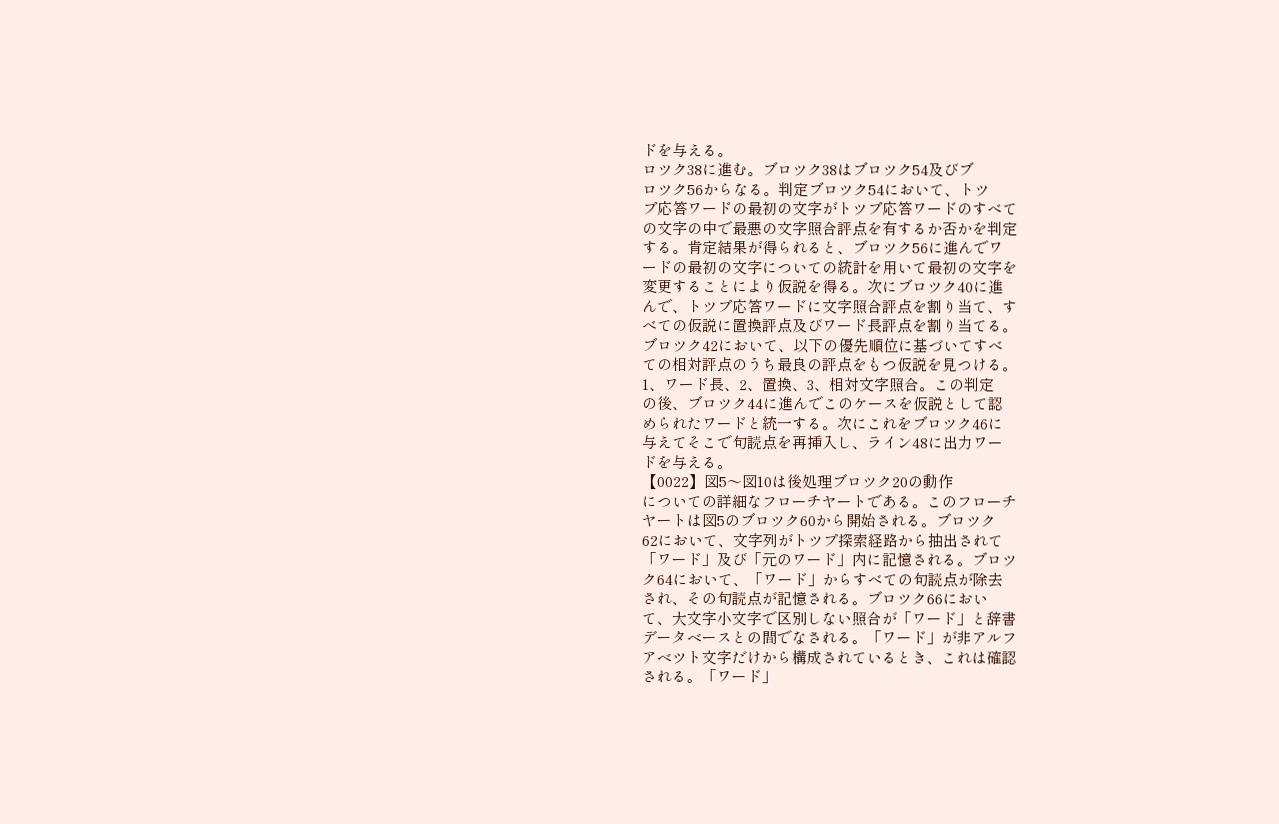ドを与える。
ロツク38に進む。ブロツク38はブロツク54及びブ
ロツク56からなる。判定ブロツク54において、トツ
プ応答ワードの最初の文字がトツプ応答ワードのすべて
の文字の中で最悪の文字照合評点を有するか否かを判定
する。肯定結果が得られると、ブロツク56に進んでワ
ードの最初の文字についての統計を用いて最初の文字を
変更することにより仮説を得る。次にブロツク40に進
んで、トツプ応答ワードに文字照合評点を割り当て、す
べての仮説に置換評点及びワード長評点を割り当てる。
ブロツク42において、以下の優先順位に基づいてすべ
ての相対評点のうち最良の評点をもつ仮説を見つける。
1、ワード長、2、置換、3、相対文字照合。この判定
の後、ブロツク44に進んでこのケースを仮説として認
められたワードと統一する。次にこれをブロツク46に
与えてそこで句読点を再挿入し、ライン48に出力ワー
ドを与える。
【0022】図5〜図10は後処理ブロツク20の動作
についての詳細なフローチヤートである。このフローチ
ヤートは図5のブロツク60から開始される。ブロツク
62において、文字列がトツプ探索経路から抽出されて
「ワード」及び「元のワード」内に記憶される。ブロツ
ク64において、「ワード」からすべての句読点が除去
され、その句読点が記憶される。ブロツク66におい
て、大文字小文字で区別しない照合が「ワード」と辞書
データベースとの間でなされる。「ワード」が非アルフ
アベツト文字だけから構成されているとき、これは確認
される。「ワード」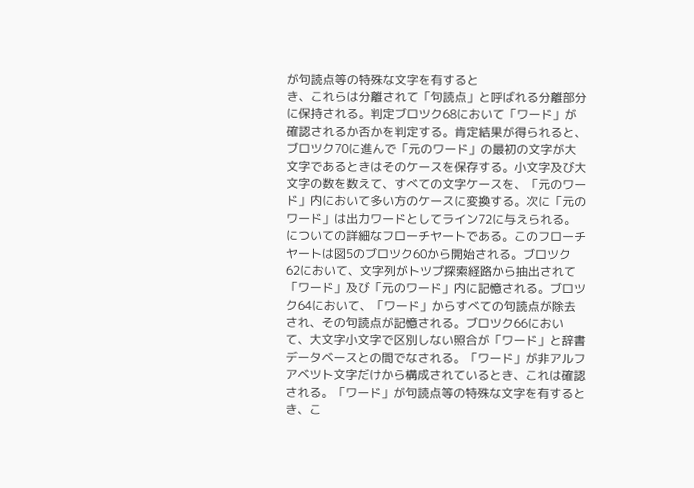が句読点等の特殊な文字を有すると
き、これらは分離されて「句読点」と呼ばれる分離部分
に保持される。判定ブロツク68において「ワード」が
確認されるか否かを判定する。肯定結果が得られると、
ブロツク70に進んで「元のワード」の最初の文字が大
文字であるときはそのケースを保存する。小文字及び大
文字の数を数えて、すべての文字ケースを、「元のワー
ド」内において多い方のケースに変換する。次に「元の
ワード」は出力ワードとしてライン72に与えられる。
についての詳細なフローチヤートである。このフローチ
ヤートは図5のブロツク60から開始される。ブロツク
62において、文字列がトツプ探索経路から抽出されて
「ワード」及び「元のワード」内に記憶される。ブロツ
ク64において、「ワード」からすべての句読点が除去
され、その句読点が記憶される。ブロツク66におい
て、大文字小文字で区別しない照合が「ワード」と辞書
データベースとの間でなされる。「ワード」が非アルフ
アベツト文字だけから構成されているとき、これは確認
される。「ワード」が句読点等の特殊な文字を有すると
き、こ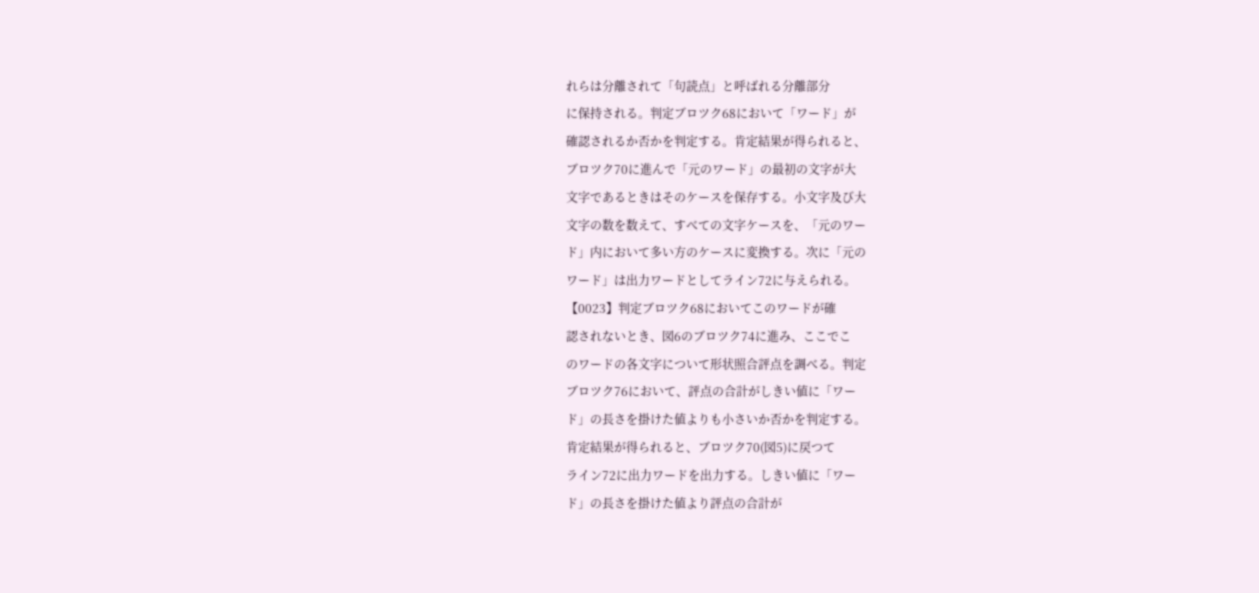れらは分離されて「句読点」と呼ばれる分離部分
に保持される。判定ブロツク68において「ワード」が
確認されるか否かを判定する。肯定結果が得られると、
ブロツク70に進んで「元のワード」の最初の文字が大
文字であるときはそのケースを保存する。小文字及び大
文字の数を数えて、すべての文字ケースを、「元のワー
ド」内において多い方のケースに変換する。次に「元の
ワード」は出力ワードとしてライン72に与えられる。
【0023】判定ブロツク68においてこのワードが確
認されないとき、図6のブロツク74に進み、ここでこ
のワードの各文字について形状照合評点を調べる。判定
ブロツク76において、評点の合計がしきい値に「ワー
ド」の長さを掛けた値よりも小さいか否かを判定する。
肯定結果が得られると、ブロツク70(図5)に戻つて
ライン72に出力ワードを出力する。しきい値に「ワー
ド」の長さを掛けた値より評点の合計が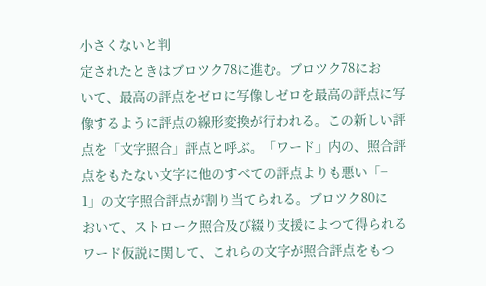小さくないと判
定されたときはブロツク78に進む。ブロツク78にお
いて、最高の評点をゼロに写像しゼロを最高の評点に写
像するように評点の線形変換が行われる。この新しい評
点を「文字照合」評点と呼ぶ。「ワード」内の、照合評
点をもたない文字に他のすべての評点よりも悪い「−
1」の文字照合評点が割り当てられる。ブロツク80に
おいて、ストローク照合及び綴り支援によつて得られる
ワード仮説に関して、これらの文字が照合評点をもつ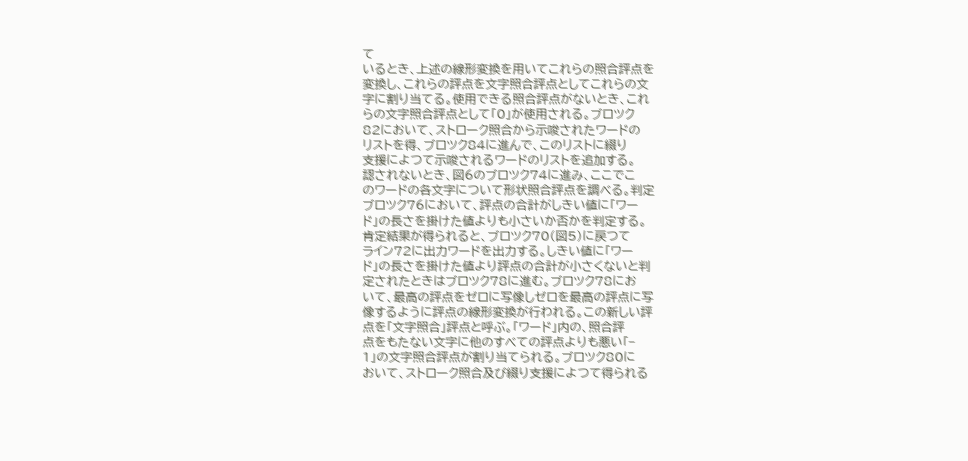て
いるとき、上述の線形変換を用いてこれらの照合評点を
変換し、これらの評点を文字照合評点としてこれらの文
字に割り当てる。使用できる照合評点がないとき、これ
らの文字照合評点として「0」が使用される。ブロツク
82において、ストローク照合から示唆されたワードの
リストを得、ブロツク84に進んで、このリストに綴り
支援によつて示唆されるワードのリストを追加する。
認されないとき、図6のブロツク74に進み、ここでこ
のワードの各文字について形状照合評点を調べる。判定
ブロツク76において、評点の合計がしきい値に「ワー
ド」の長さを掛けた値よりも小さいか否かを判定する。
肯定結果が得られると、ブロツク70(図5)に戻つて
ライン72に出力ワードを出力する。しきい値に「ワー
ド」の長さを掛けた値より評点の合計が小さくないと判
定されたときはブロツク78に進む。ブロツク78にお
いて、最高の評点をゼロに写像しゼロを最高の評点に写
像するように評点の線形変換が行われる。この新しい評
点を「文字照合」評点と呼ぶ。「ワード」内の、照合評
点をもたない文字に他のすべての評点よりも悪い「−
1」の文字照合評点が割り当てられる。ブロツク80に
おいて、ストローク照合及び綴り支援によつて得られる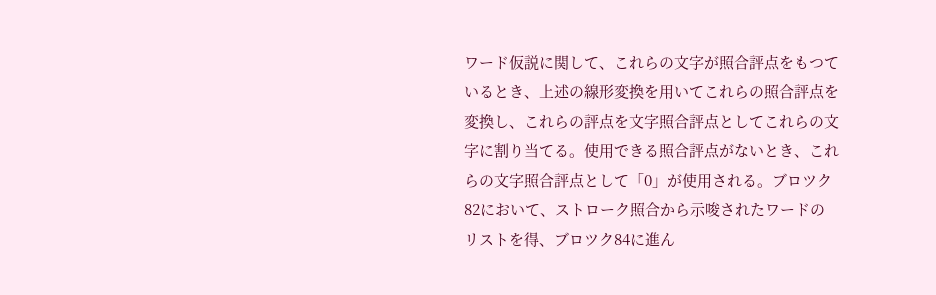ワード仮説に関して、これらの文字が照合評点をもつて
いるとき、上述の線形変換を用いてこれらの照合評点を
変換し、これらの評点を文字照合評点としてこれらの文
字に割り当てる。使用できる照合評点がないとき、これ
らの文字照合評点として「0」が使用される。ブロツク
82において、ストローク照合から示唆されたワードの
リストを得、ブロツク84に進ん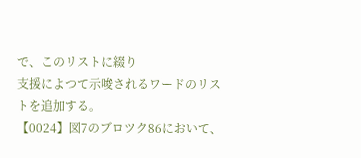で、このリストに綴り
支援によつて示唆されるワードのリストを追加する。
【0024】図7のブロツク86において、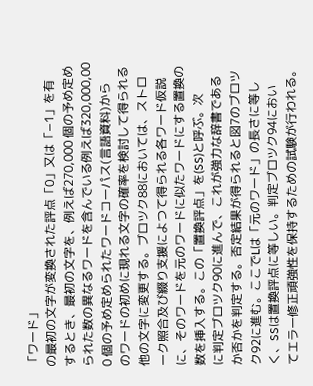「ワード」
の最初の文字が変換された評点「0」又は「−1」を有
するとき、最初の文字を、例えば270,000 個の予め定め
られた数の異なるワードを含んでいる例えば320,000,00
0 個の予め定められたワードコーパス(言語資料)から
のワードの初めに現れる文字の確率を検討して得られる
他の文字に変更する。ブロツク88においては、ストロ
ーク照合及び綴り支援によつて得られる各ワード仮説
に、そのワードを元のワードに似たワードにする置換の
数を挿入する。この「置換評点」を(SS)と呼ぶ。次
に判定ブロツク90に進んで、これが強力な辞書である
か否かを判定する。否定結果が得られると図7のブロツ
ク92に進む。ここでLは「元のワード」の長さに等し
く、SSは置換評点に等しい。判定ブロツク94におい
てエラー修正頑強性を保持するための試験が行われる。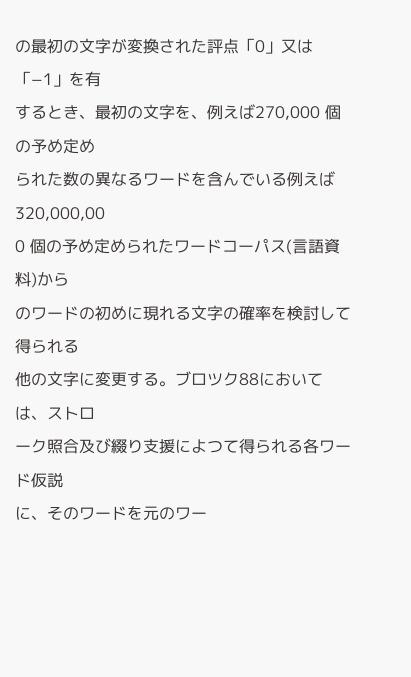の最初の文字が変換された評点「0」又は「−1」を有
するとき、最初の文字を、例えば270,000 個の予め定め
られた数の異なるワードを含んでいる例えば320,000,00
0 個の予め定められたワードコーパス(言語資料)から
のワードの初めに現れる文字の確率を検討して得られる
他の文字に変更する。ブロツク88においては、ストロ
ーク照合及び綴り支援によつて得られる各ワード仮説
に、そのワードを元のワー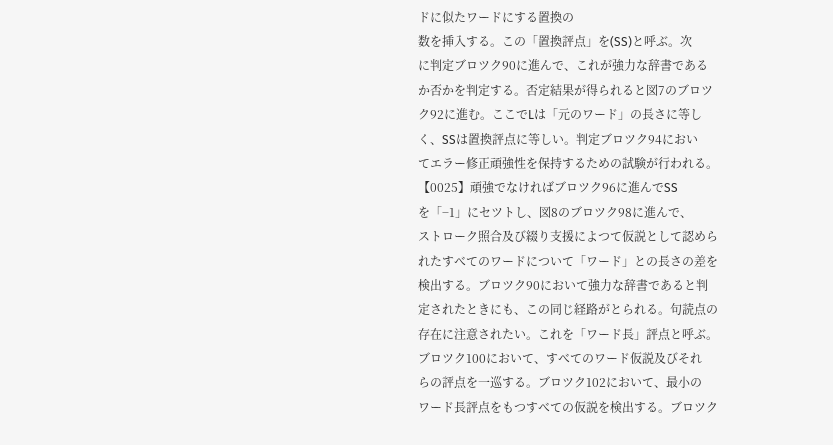ドに似たワードにする置換の
数を挿入する。この「置換評点」を(SS)と呼ぶ。次
に判定ブロツク90に進んで、これが強力な辞書である
か否かを判定する。否定結果が得られると図7のブロツ
ク92に進む。ここでLは「元のワード」の長さに等し
く、SSは置換評点に等しい。判定ブロツク94におい
てエラー修正頑強性を保持するための試験が行われる。
【0025】頑強でなければブロツク96に進んでSS
を「−1」にセツトし、図8のブロツク98に進んで、
ストローク照合及び綴り支援によつて仮説として認めら
れたすべてのワードについて「ワード」との長さの差を
検出する。ブロツク90において強力な辞書であると判
定されたときにも、この同じ経路がとられる。句読点の
存在に注意されたい。これを「ワード長」評点と呼ぶ。
ブロツク100において、すべてのワード仮説及びそれ
らの評点を一巡する。ブロツク102において、最小の
ワード長評点をもつすべての仮説を検出する。ブロツク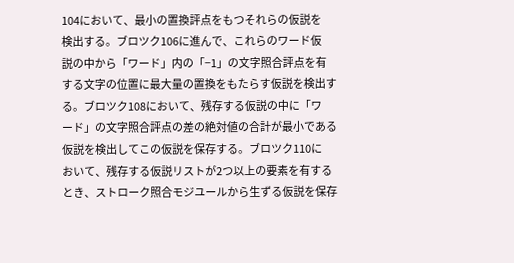104において、最小の置換評点をもつそれらの仮説を
検出する。ブロツク106に進んで、これらのワード仮
説の中から「ワード」内の「−1」の文字照合評点を有
する文字の位置に最大量の置換をもたらす仮説を検出す
る。ブロツク108において、残存する仮説の中に「ワ
ード」の文字照合評点の差の絶対値の合計が最小である
仮説を検出してこの仮説を保存する。ブロツク110に
おいて、残存する仮説リストが2つ以上の要素を有する
とき、ストローク照合モジユールから生ずる仮説を保存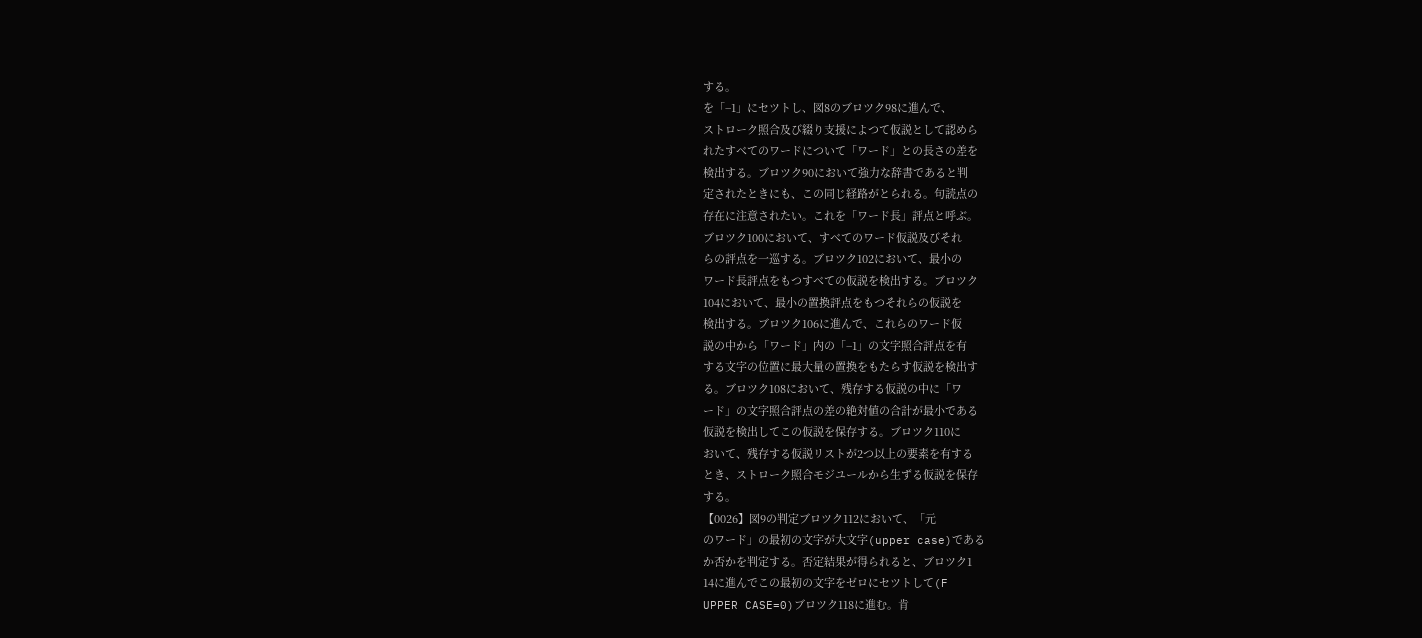する。
を「−1」にセツトし、図8のブロツク98に進んで、
ストローク照合及び綴り支援によつて仮説として認めら
れたすべてのワードについて「ワード」との長さの差を
検出する。ブロツク90において強力な辞書であると判
定されたときにも、この同じ経路がとられる。句読点の
存在に注意されたい。これを「ワード長」評点と呼ぶ。
ブロツク100において、すべてのワード仮説及びそれ
らの評点を一巡する。ブロツク102において、最小の
ワード長評点をもつすべての仮説を検出する。ブロツク
104において、最小の置換評点をもつそれらの仮説を
検出する。ブロツク106に進んで、これらのワード仮
説の中から「ワード」内の「−1」の文字照合評点を有
する文字の位置に最大量の置換をもたらす仮説を検出す
る。ブロツク108において、残存する仮説の中に「ワ
ード」の文字照合評点の差の絶対値の合計が最小である
仮説を検出してこの仮説を保存する。ブロツク110に
おいて、残存する仮説リストが2つ以上の要素を有する
とき、ストローク照合モジユールから生ずる仮説を保存
する。
【0026】図9の判定ブロツク112において、「元
のワード」の最初の文字が大文字(upper case)である
か否かを判定する。否定結果が得られると、ブロツク1
14に進んでこの最初の文字をゼロにセツトして(F
UPPER CASE=0)ブロツク118に進む。肯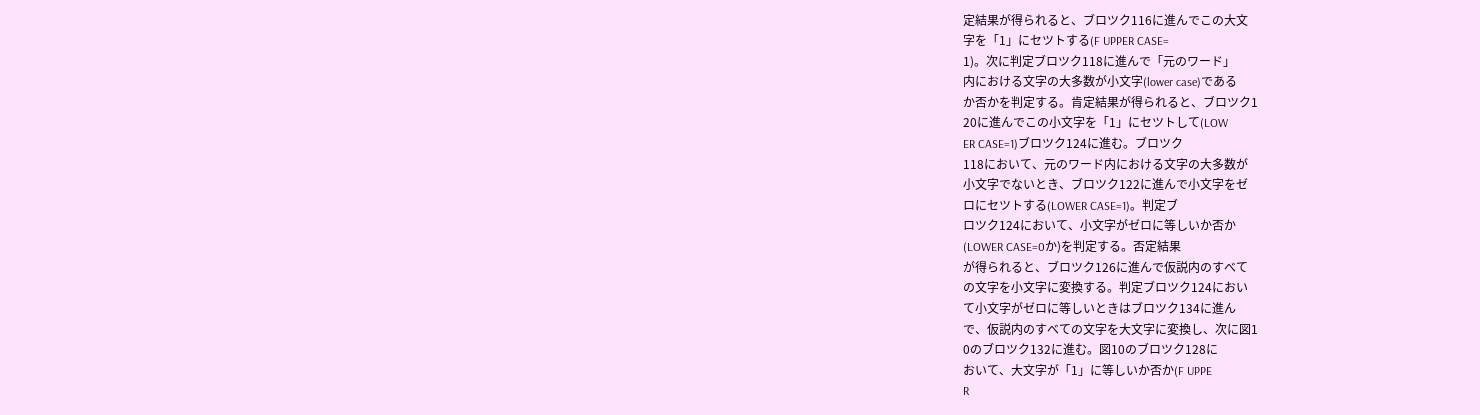定結果が得られると、ブロツク116に進んでこの大文
字を「1」にセツトする(F UPPER CASE=
1)。次に判定ブロツク118に進んで「元のワード」
内における文字の大多数が小文字(lower case)である
か否かを判定する。肯定結果が得られると、ブロツク1
20に進んでこの小文字を「1」にセツトして(LOW
ER CASE=1)ブロツク124に進む。ブロツク
118において、元のワード内における文字の大多数が
小文字でないとき、ブロツク122に進んで小文字をゼ
ロにセツトする(LOWER CASE=1)。判定ブ
ロツク124において、小文字がゼロに等しいか否か
(LOWER CASE=0か)を判定する。否定結果
が得られると、ブロツク126に進んで仮説内のすべて
の文字を小文字に変換する。判定ブロツク124におい
て小文字がゼロに等しいときはブロツク134に進ん
で、仮説内のすべての文字を大文字に変換し、次に図1
0のブロツク132に進む。図10のブロツク128に
おいて、大文字が「1」に等しいか否か(F UPPE
R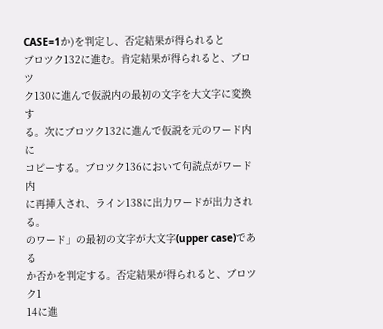CASE=1か)を判定し、否定結果が得られると
ブロツク132に進む。肯定結果が得られると、ブロツ
ク130に進んで仮説内の最初の文字を大文字に変換す
る。次にブロツク132に進んで仮説を元のワード内に
コピーする。ブロツク136において句読点がワード内
に再挿入され、ライン138に出力ワードが出力され
る。
のワード」の最初の文字が大文字(upper case)である
か否かを判定する。否定結果が得られると、ブロツク1
14に進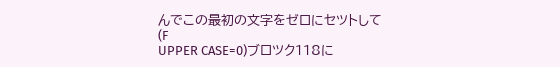んでこの最初の文字をゼロにセツトして(F
UPPER CASE=0)ブロツク118に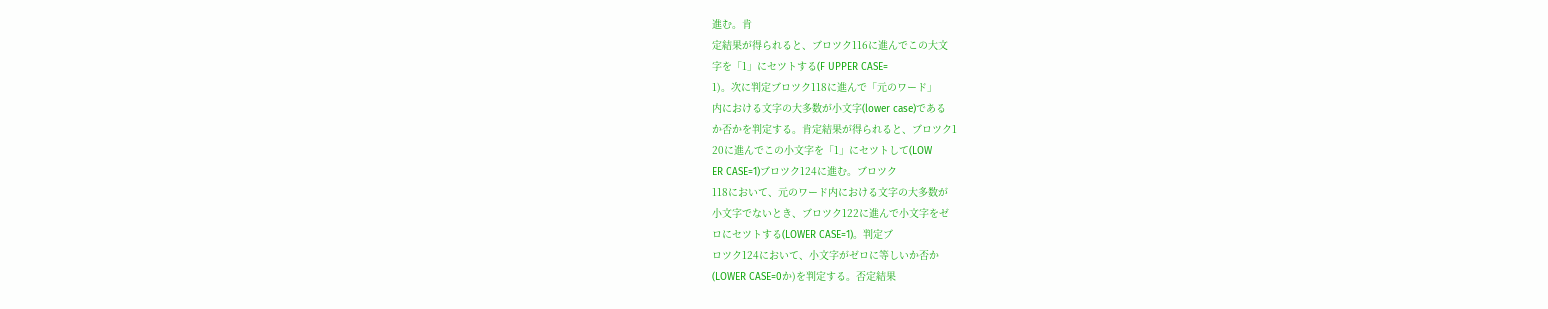進む。肯
定結果が得られると、ブロツク116に進んでこの大文
字を「1」にセツトする(F UPPER CASE=
1)。次に判定ブロツク118に進んで「元のワード」
内における文字の大多数が小文字(lower case)である
か否かを判定する。肯定結果が得られると、ブロツク1
20に進んでこの小文字を「1」にセツトして(LOW
ER CASE=1)ブロツク124に進む。ブロツク
118において、元のワード内における文字の大多数が
小文字でないとき、ブロツク122に進んで小文字をゼ
ロにセツトする(LOWER CASE=1)。判定ブ
ロツク124において、小文字がゼロに等しいか否か
(LOWER CASE=0か)を判定する。否定結果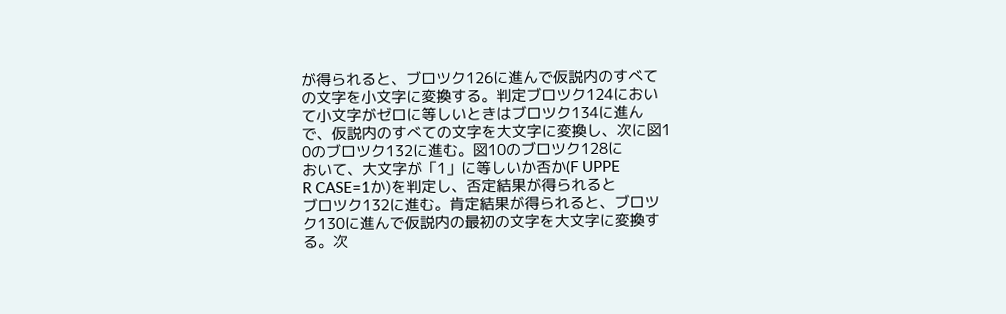が得られると、ブロツク126に進んで仮説内のすべて
の文字を小文字に変換する。判定ブロツク124におい
て小文字がゼロに等しいときはブロツク134に進ん
で、仮説内のすべての文字を大文字に変換し、次に図1
0のブロツク132に進む。図10のブロツク128に
おいて、大文字が「1」に等しいか否か(F UPPE
R CASE=1か)を判定し、否定結果が得られると
ブロツク132に進む。肯定結果が得られると、ブロツ
ク130に進んで仮説内の最初の文字を大文字に変換す
る。次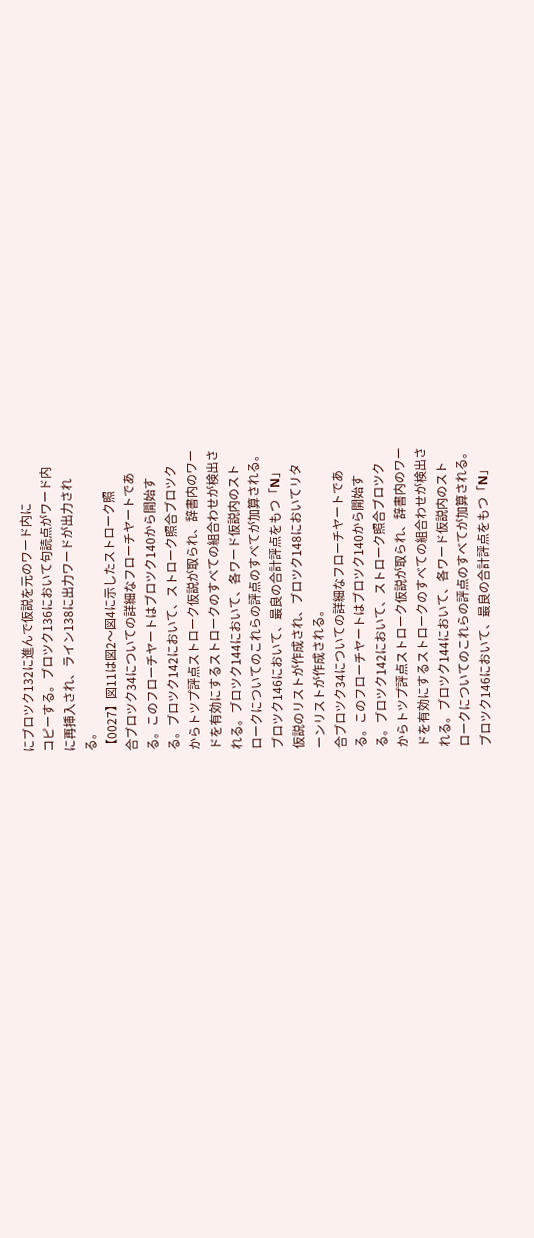にブロツク132に進んで仮説を元のワード内に
コピーする。ブロツク136において句読点がワード内
に再挿入され、ライン138に出力ワードが出力され
る。
【0027】図11は図2〜図4に示したストローク照
合ブロツク34についての詳細なフローチヤートであ
る。このフローチヤートはブロツク140から開始す
る。ブロツク142において、ストローク照合ブロツク
からトツプ評点ストローク仮説が取られ、辞書内のワー
ドを有効にするストロークのすべての組合わせが検出さ
れる。ブロツク144において、各ワード仮説内のスト
ロークについてのこれらの評点のすべてが加算される。
ブロツク146において、最良の合計評点をもつ「N」
仮説のリストが作成され、ブロツク148においてリタ
ーンリストが作成される。
合ブロツク34についての詳細なフローチヤートであ
る。このフローチヤートはブロツク140から開始す
る。ブロツク142において、ストローク照合ブロツク
からトツプ評点ストローク仮説が取られ、辞書内のワー
ドを有効にするストロークのすべての組合わせが検出さ
れる。ブロツク144において、各ワード仮説内のスト
ロークについてのこれらの評点のすべてが加算される。
ブロツク146において、最良の合計評点をもつ「N」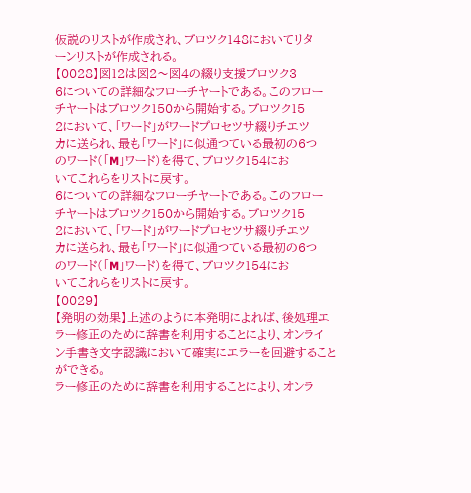仮説のリストが作成され、ブロツク148においてリタ
ーンリストが作成される。
【0028】図12は図2〜図4の綴り支援ブロツク3
6についての詳細なフローチヤートである。このフロー
チヤートはブロツク150から開始する。ブロツク15
2において、「ワード」がワードプロセツサ綴りチエツ
カに送られ、最も「ワード」に似通つている最初の6つ
のワード(「M」ワード)を得て、ブロツク154にお
いてこれらをリストに戻す。
6についての詳細なフローチヤートである。このフロー
チヤートはブロツク150から開始する。ブロツク15
2において、「ワード」がワードプロセツサ綴りチエツ
カに送られ、最も「ワード」に似通つている最初の6つ
のワード(「M」ワード)を得て、ブロツク154にお
いてこれらをリストに戻す。
【0029】
【発明の効果】上述のように本発明によれば、後処理エ
ラー修正のために辞書を利用することにより、オンライ
ン手書き文字認識において確実にエラーを回避すること
ができる。
ラー修正のために辞書を利用することにより、オンラ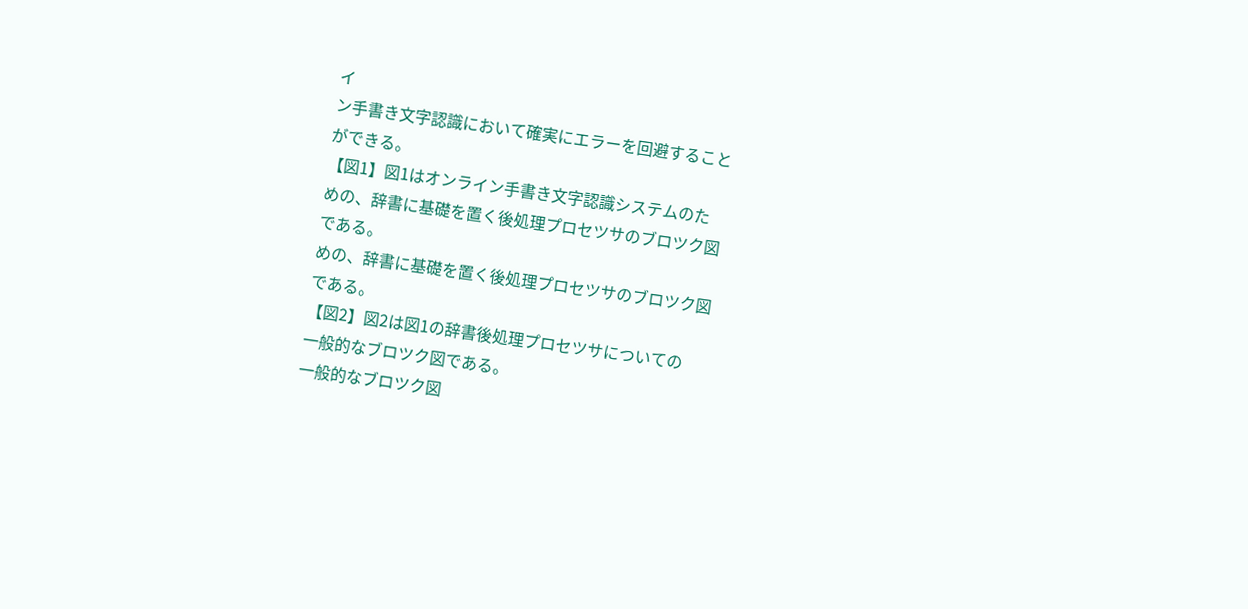イ
ン手書き文字認識において確実にエラーを回避すること
ができる。
【図1】図1はオンライン手書き文字認識システムのた
めの、辞書に基礎を置く後処理プロセツサのブロツク図
である。
めの、辞書に基礎を置く後処理プロセツサのブロツク図
である。
【図2】図2は図1の辞書後処理プロセツサについての
一般的なブロツク図である。
一般的なブロツク図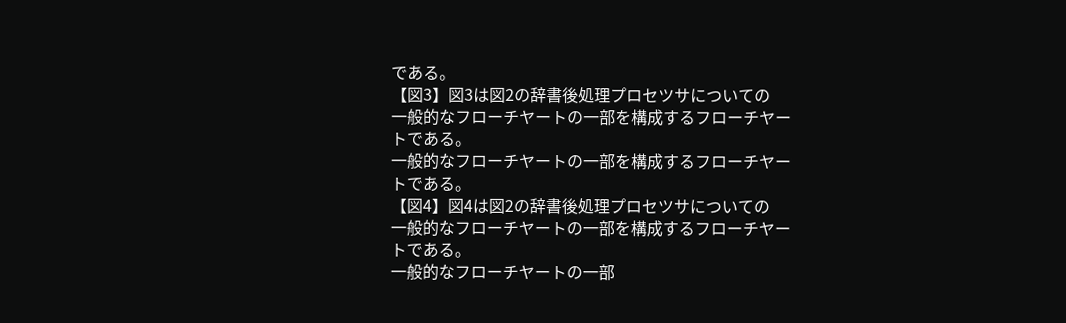である。
【図3】図3は図2の辞書後処理プロセツサについての
一般的なフローチヤートの一部を構成するフローチヤー
トである。
一般的なフローチヤートの一部を構成するフローチヤー
トである。
【図4】図4は図2の辞書後処理プロセツサについての
一般的なフローチヤートの一部を構成するフローチヤー
トである。
一般的なフローチヤートの一部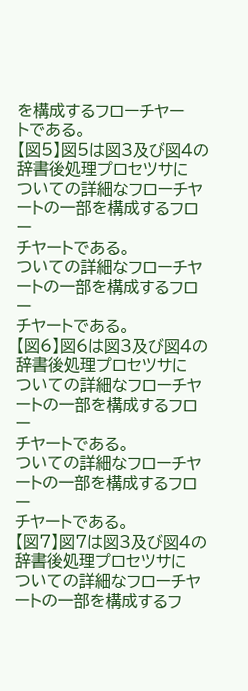を構成するフローチヤー
トである。
【図5】図5は図3及び図4の辞書後処理プロセツサに
ついての詳細なフローチヤートの一部を構成するフロー
チヤートである。
ついての詳細なフローチヤートの一部を構成するフロー
チヤートである。
【図6】図6は図3及び図4の辞書後処理プロセツサに
ついての詳細なフローチヤートの一部を構成するフロー
チヤートである。
ついての詳細なフローチヤートの一部を構成するフロー
チヤートである。
【図7】図7は図3及び図4の辞書後処理プロセツサに
ついての詳細なフローチヤートの一部を構成するフ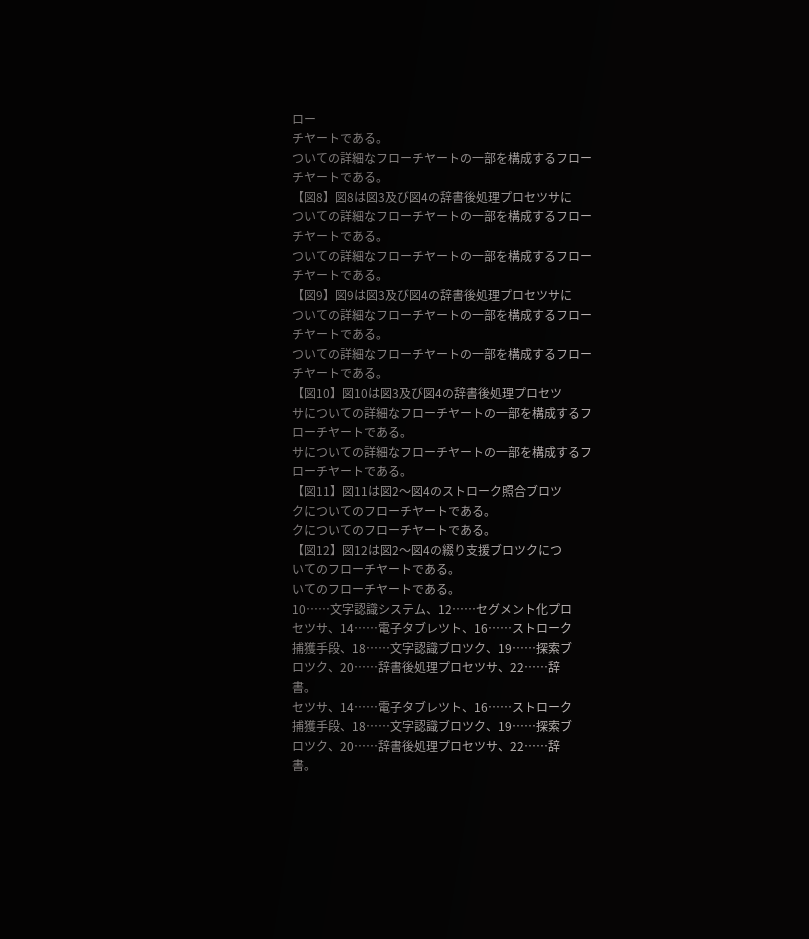ロー
チヤートである。
ついての詳細なフローチヤートの一部を構成するフロー
チヤートである。
【図8】図8は図3及び図4の辞書後処理プロセツサに
ついての詳細なフローチヤートの一部を構成するフロー
チヤートである。
ついての詳細なフローチヤートの一部を構成するフロー
チヤートである。
【図9】図9は図3及び図4の辞書後処理プロセツサに
ついての詳細なフローチヤートの一部を構成するフロー
チヤートである。
ついての詳細なフローチヤートの一部を構成するフロー
チヤートである。
【図10】図10は図3及び図4の辞書後処理プロセツ
サについての詳細なフローチヤートの一部を構成するフ
ローチヤートである。
サについての詳細なフローチヤートの一部を構成するフ
ローチヤートである。
【図11】図11は図2〜図4のストローク照合ブロツ
クについてのフローチヤートである。
クについてのフローチヤートである。
【図12】図12は図2〜図4の綴り支援ブロツクにつ
いてのフローチヤートである。
いてのフローチヤートである。
10……文字認識システム、12……セグメント化プロ
セツサ、14……電子タブレツト、16……ストローク
捕獲手段、18……文字認識ブロツク、19……探索ブ
ロツク、20……辞書後処理プロセツサ、22……辞
書。
セツサ、14……電子タブレツト、16……ストローク
捕獲手段、18……文字認識ブロツク、19……探索ブ
ロツク、20……辞書後処理プロセツサ、22……辞
書。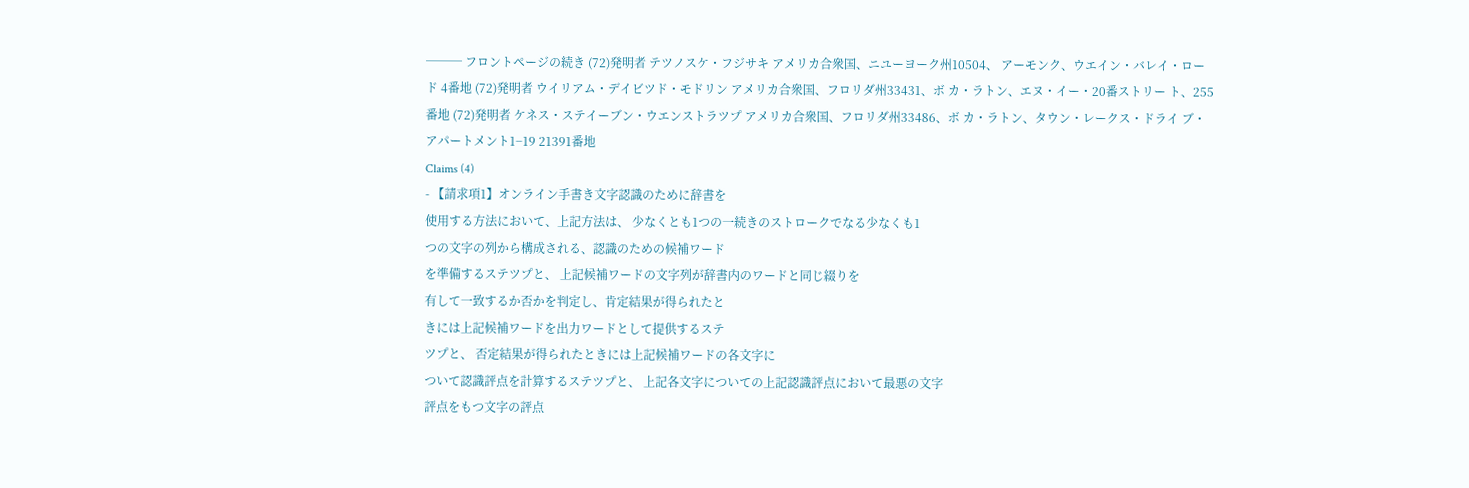─── フロントページの続き (72)発明者 テツノスケ・フジサキ アメリカ合衆国、ニユーヨーク州10504、 アーモンク、ウエイン・バレイ・ロード 4番地 (72)発明者 ウイリアム・デイビツド・モドリン アメリカ合衆国、フロリダ州33431、ボ カ・ラトン、エヌ・イー・20番ストリー ト、255番地 (72)発明者 ケネス・ステイーブン・ウエンストラツプ アメリカ合衆国、フロリダ州33486、ボ カ・ラトン、タウン・レークス・ドライ ブ・アパートメント1−19 21391番地
Claims (4)
- 【請求項1】オンライン手書き文字認識のために辞書を
使用する方法において、上記方法は、 少なくとも1つの一続きのストロークでなる少なくも1
つの文字の列から構成される、認識のための候補ワード
を準備するステツプと、 上記候補ワードの文字列が辞書内のワードと同じ綴りを
有して一致するか否かを判定し、肯定結果が得られたと
きには上記候補ワードを出力ワードとして提供するステ
ツプと、 否定結果が得られたときには上記候補ワードの各文字に
ついて認識評点を計算するステツプと、 上記各文字についての上記認識評点において最悪の文字
評点をもつ文字の評点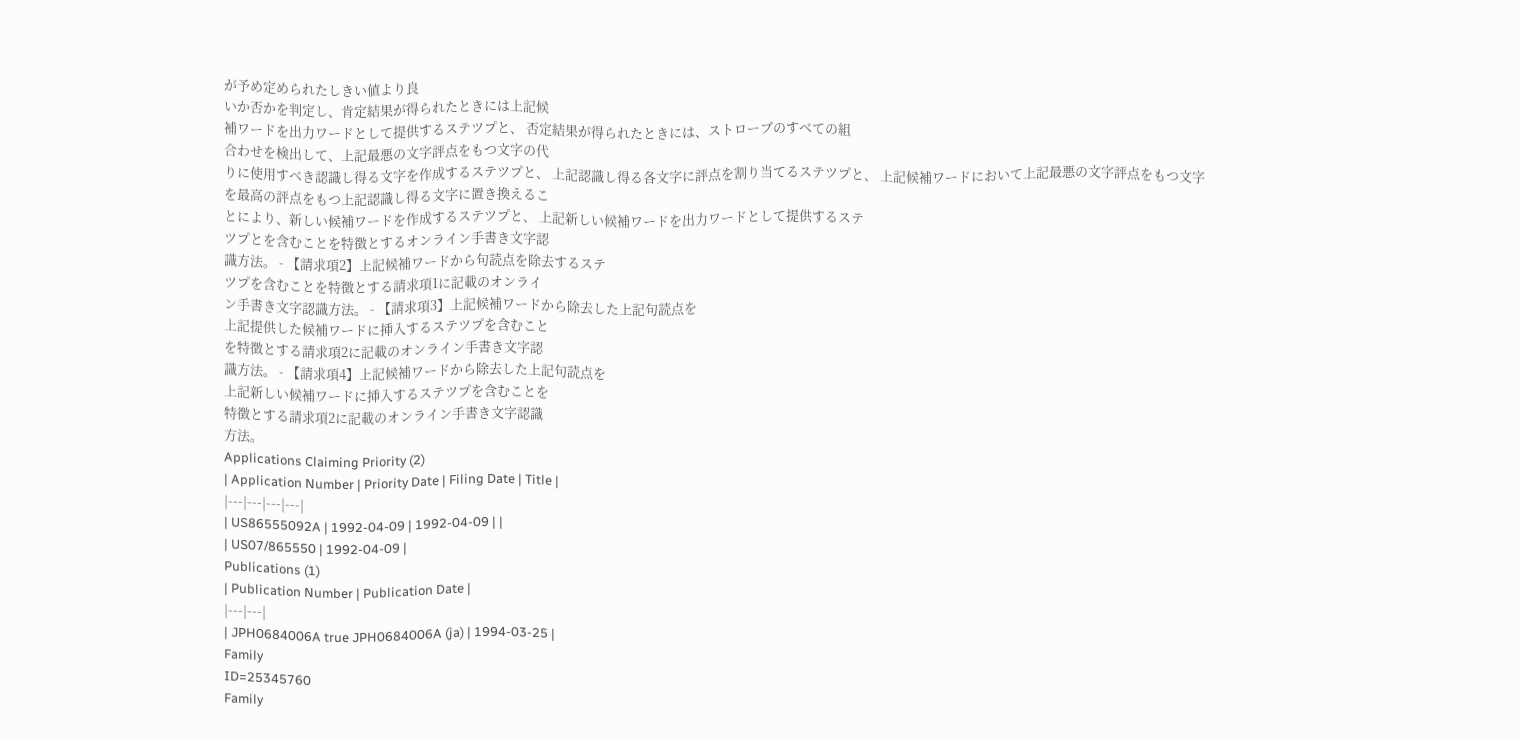が予め定められたしきい値より良
いか否かを判定し、肯定結果が得られたときには上記候
補ワードを出力ワードとして提供するステツプと、 否定結果が得られたときには、ストローブのすべての組
合わせを検出して、上記最悪の文字評点をもつ文字の代
りに使用すべき認識し得る文字を作成するステツプと、 上記認識し得る各文字に評点を割り当てるステツプと、 上記候補ワードにおいて上記最悪の文字評点をもつ文字
を最高の評点をもつ上記認識し得る文字に置き換えるこ
とにより、新しい候補ワードを作成するステツプと、 上記新しい候補ワードを出力ワードとして提供するステ
ツプとを含むことを特徴とするオンライン手書き文字認
識方法。 - 【請求項2】上記候補ワードから句読点を除去するステ
ツプを含むことを特徴とする請求項1に記載のオンライ
ン手書き文字認識方法。 - 【請求項3】上記候補ワードから除去した上記句読点を
上記提供した候補ワードに挿入するステツプを含むこと
を特徴とする請求項2に記載のオンライン手書き文字認
識方法。 - 【請求項4】上記候補ワードから除去した上記句読点を
上記新しい候補ワードに挿入するステツプを含むことを
特徴とする請求項2に記載のオンライン手書き文字認識
方法。
Applications Claiming Priority (2)
| Application Number | Priority Date | Filing Date | Title |
|---|---|---|---|
| US86555092A | 1992-04-09 | 1992-04-09 | |
| US07/865550 | 1992-04-09 |
Publications (1)
| Publication Number | Publication Date |
|---|---|
| JPH0684006A true JPH0684006A (ja) | 1994-03-25 |
Family
ID=25345760
Family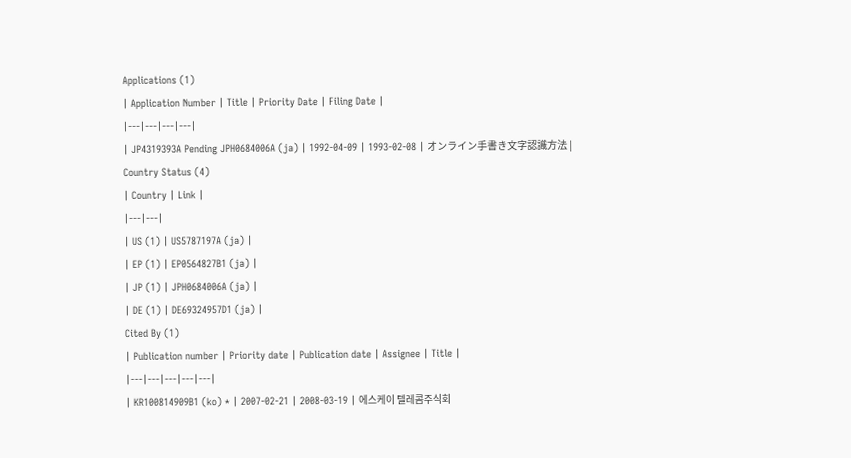Applications (1)
| Application Number | Title | Priority Date | Filing Date |
|---|---|---|---|
| JP4319393A Pending JPH0684006A (ja) | 1992-04-09 | 1993-02-08 | オンライン手書き文字認識方法 |
Country Status (4)
| Country | Link |
|---|---|
| US (1) | US5787197A (ja) |
| EP (1) | EP0564827B1 (ja) |
| JP (1) | JPH0684006A (ja) |
| DE (1) | DE69324957D1 (ja) |
Cited By (1)
| Publication number | Priority date | Publication date | Assignee | Title |
|---|---|---|---|---|
| KR100814909B1 (ko) * | 2007-02-21 | 2008-03-19 | 에스케이 텔레콤주식회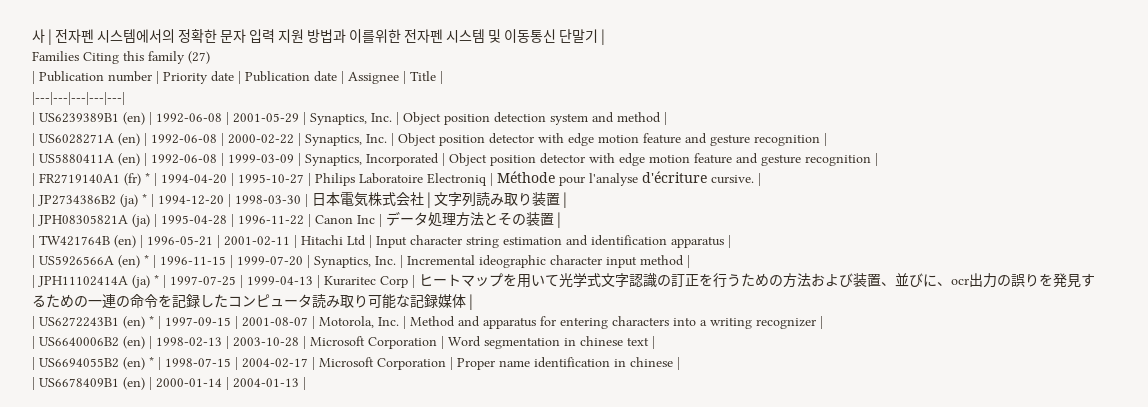사 | 전자펜 시스템에서의 정확한 문자 입력 지원 방법과 이를위한 전자펜 시스템 및 이동통신 단말기 |
Families Citing this family (27)
| Publication number | Priority date | Publication date | Assignee | Title |
|---|---|---|---|---|
| US6239389B1 (en) | 1992-06-08 | 2001-05-29 | Synaptics, Inc. | Object position detection system and method |
| US6028271A (en) | 1992-06-08 | 2000-02-22 | Synaptics, Inc. | Object position detector with edge motion feature and gesture recognition |
| US5880411A (en) | 1992-06-08 | 1999-03-09 | Synaptics, Incorporated | Object position detector with edge motion feature and gesture recognition |
| FR2719140A1 (fr) * | 1994-04-20 | 1995-10-27 | Philips Laboratoire Electroniq | Méthode pour l'analyse d'écriture cursive. |
| JP2734386B2 (ja) * | 1994-12-20 | 1998-03-30 | 日本電気株式会社 | 文字列読み取り装置 |
| JPH08305821A (ja) | 1995-04-28 | 1996-11-22 | Canon Inc | データ処理方法とその装置 |
| TW421764B (en) | 1996-05-21 | 2001-02-11 | Hitachi Ltd | Input character string estimation and identification apparatus |
| US5926566A (en) * | 1996-11-15 | 1999-07-20 | Synaptics, Inc. | Incremental ideographic character input method |
| JPH11102414A (ja) * | 1997-07-25 | 1999-04-13 | Kuraritec Corp | ヒートマップを用いて光学式文字認識の訂正を行うための方法および装置、並びに、ocr出力の誤りを発見するための一連の命令を記録したコンピュータ読み取り可能な記録媒体 |
| US6272243B1 (en) * | 1997-09-15 | 2001-08-07 | Motorola, Inc. | Method and apparatus for entering characters into a writing recognizer |
| US6640006B2 (en) | 1998-02-13 | 2003-10-28 | Microsoft Corporation | Word segmentation in chinese text |
| US6694055B2 (en) * | 1998-07-15 | 2004-02-17 | Microsoft Corporation | Proper name identification in chinese |
| US6678409B1 (en) | 2000-01-14 | 2004-01-13 |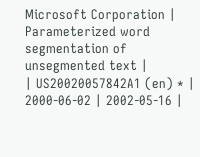Microsoft Corporation | Parameterized word segmentation of unsegmented text |
| US20020057842A1 (en) * | 2000-06-02 | 2002-05-16 |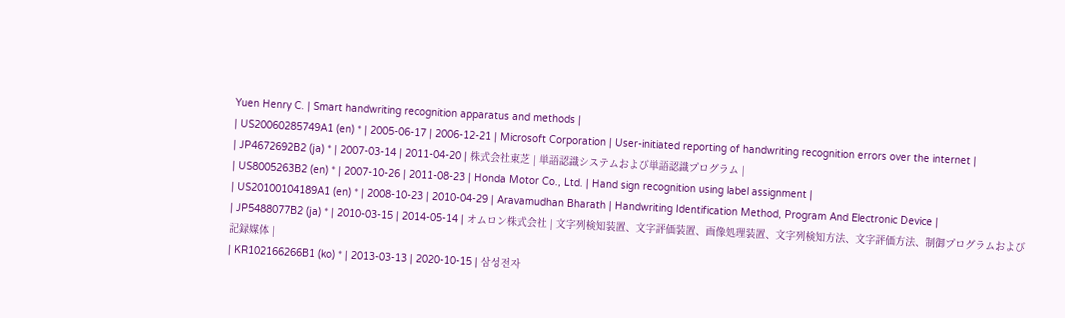Yuen Henry C. | Smart handwriting recognition apparatus and methods |
| US20060285749A1 (en) * | 2005-06-17 | 2006-12-21 | Microsoft Corporation | User-initiated reporting of handwriting recognition errors over the internet |
| JP4672692B2 (ja) * | 2007-03-14 | 2011-04-20 | 株式会社東芝 | 単語認識システムおよび単語認識プログラム |
| US8005263B2 (en) * | 2007-10-26 | 2011-08-23 | Honda Motor Co., Ltd. | Hand sign recognition using label assignment |
| US20100104189A1 (en) * | 2008-10-23 | 2010-04-29 | Aravamudhan Bharath | Handwriting Identification Method, Program And Electronic Device |
| JP5488077B2 (ja) * | 2010-03-15 | 2014-05-14 | オムロン株式会社 | 文字列検知装置、文字評価装置、画像処理装置、文字列検知方法、文字評価方法、制御プログラムおよび記録媒体 |
| KR102166266B1 (ko) * | 2013-03-13 | 2020-10-15 | 삼성전자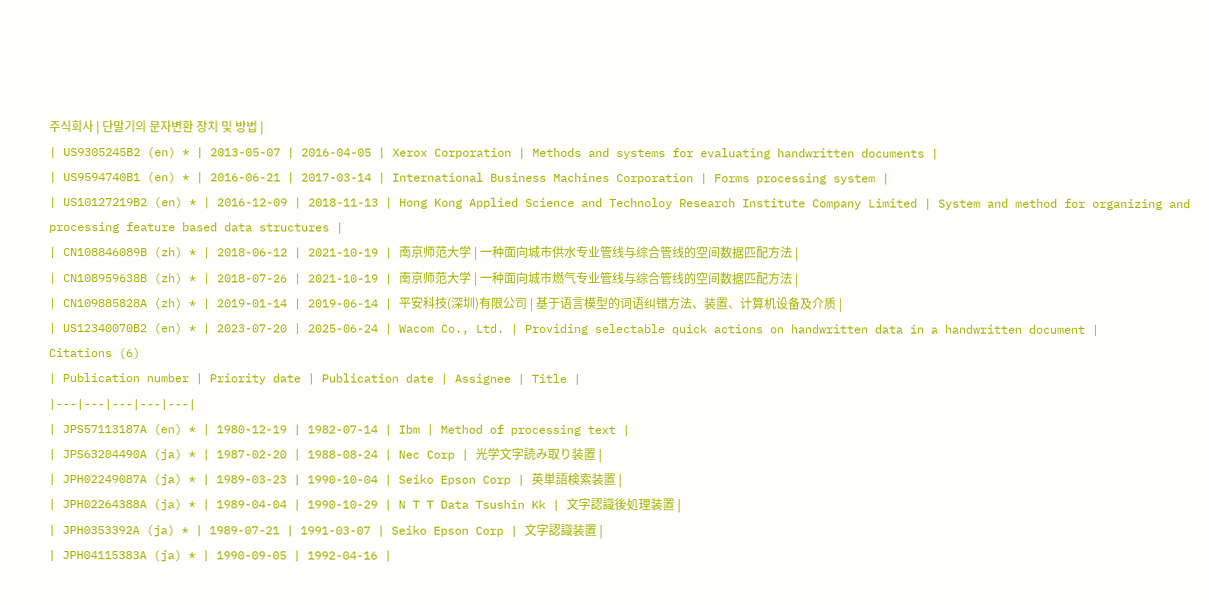주식회사 | 단말기의 문자변환 장치 및 방법 |
| US9305245B2 (en) * | 2013-05-07 | 2016-04-05 | Xerox Corporation | Methods and systems for evaluating handwritten documents |
| US9594740B1 (en) * | 2016-06-21 | 2017-03-14 | International Business Machines Corporation | Forms processing system |
| US10127219B2 (en) * | 2016-12-09 | 2018-11-13 | Hong Kong Applied Science and Technoloy Research Institute Company Limited | System and method for organizing and processing feature based data structures |
| CN108846089B (zh) * | 2018-06-12 | 2021-10-19 | 南京师范大学 | 一种面向城市供水专业管线与综合管线的空间数据匹配方法 |
| CN108959638B (zh) * | 2018-07-26 | 2021-10-19 | 南京师范大学 | 一种面向城市燃气专业管线与综合管线的空间数据匹配方法 |
| CN109885828A (zh) * | 2019-01-14 | 2019-06-14 | 平安科技(深圳)有限公司 | 基于语言模型的词语纠错方法、装置、计算机设备及介质 |
| US12340070B2 (en) * | 2023-07-20 | 2025-06-24 | Wacom Co., Ltd. | Providing selectable quick actions on handwritten data in a handwritten document |
Citations (6)
| Publication number | Priority date | Publication date | Assignee | Title |
|---|---|---|---|---|
| JPS57113187A (en) * | 1980-12-19 | 1982-07-14 | Ibm | Method of processing text |
| JPS63204490A (ja) * | 1987-02-20 | 1988-08-24 | Nec Corp | 光学文字読み取り装置 |
| JPH02249087A (ja) * | 1989-03-23 | 1990-10-04 | Seiko Epson Corp | 英単語検索装置 |
| JPH02264388A (ja) * | 1989-04-04 | 1990-10-29 | N T T Data Tsushin Kk | 文字認識後処理装置 |
| JPH0353392A (ja) * | 1989-07-21 | 1991-03-07 | Seiko Epson Corp | 文字認識装置 |
| JPH04115383A (ja) * | 1990-09-05 | 1992-04-16 |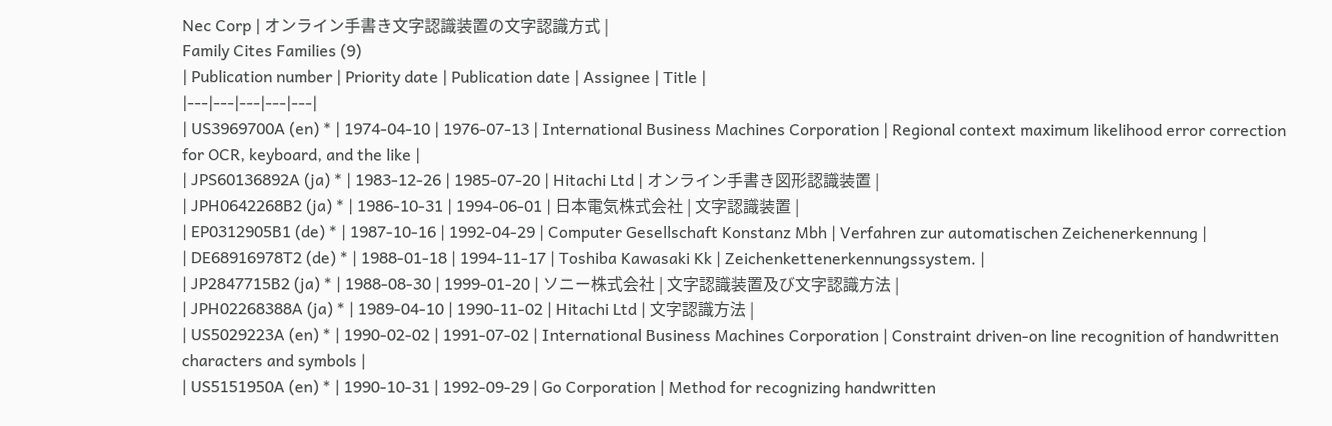Nec Corp | オンライン手書き文字認識装置の文字認識方式 |
Family Cites Families (9)
| Publication number | Priority date | Publication date | Assignee | Title |
|---|---|---|---|---|
| US3969700A (en) * | 1974-04-10 | 1976-07-13 | International Business Machines Corporation | Regional context maximum likelihood error correction for OCR, keyboard, and the like |
| JPS60136892A (ja) * | 1983-12-26 | 1985-07-20 | Hitachi Ltd | オンライン手書き図形認識装置 |
| JPH0642268B2 (ja) * | 1986-10-31 | 1994-06-01 | 日本電気株式会社 | 文字認識装置 |
| EP0312905B1 (de) * | 1987-10-16 | 1992-04-29 | Computer Gesellschaft Konstanz Mbh | Verfahren zur automatischen Zeichenerkennung |
| DE68916978T2 (de) * | 1988-01-18 | 1994-11-17 | Toshiba Kawasaki Kk | Zeichenkettenerkennungssystem. |
| JP2847715B2 (ja) * | 1988-08-30 | 1999-01-20 | ソニー株式会社 | 文字認識装置及び文字認識方法 |
| JPH02268388A (ja) * | 1989-04-10 | 1990-11-02 | Hitachi Ltd | 文字認識方法 |
| US5029223A (en) * | 1990-02-02 | 1991-07-02 | International Business Machines Corporation | Constraint driven-on line recognition of handwritten characters and symbols |
| US5151950A (en) * | 1990-10-31 | 1992-09-29 | Go Corporation | Method for recognizing handwritten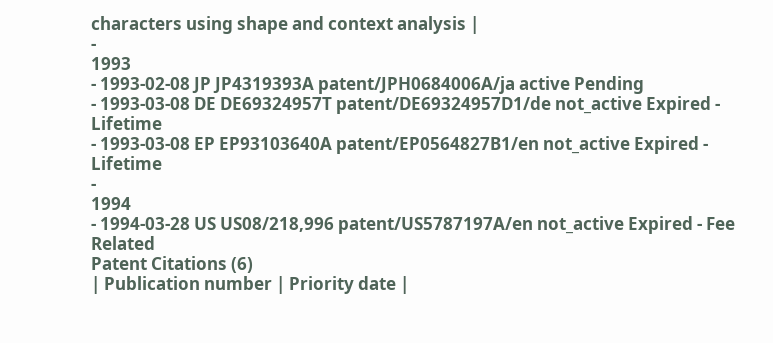characters using shape and context analysis |
-
1993
- 1993-02-08 JP JP4319393A patent/JPH0684006A/ja active Pending
- 1993-03-08 DE DE69324957T patent/DE69324957D1/de not_active Expired - Lifetime
- 1993-03-08 EP EP93103640A patent/EP0564827B1/en not_active Expired - Lifetime
-
1994
- 1994-03-28 US US08/218,996 patent/US5787197A/en not_active Expired - Fee Related
Patent Citations (6)
| Publication number | Priority date |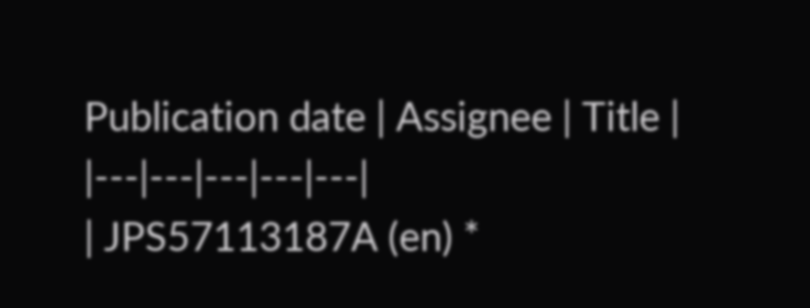Publication date | Assignee | Title |
|---|---|---|---|---|
| JPS57113187A (en) *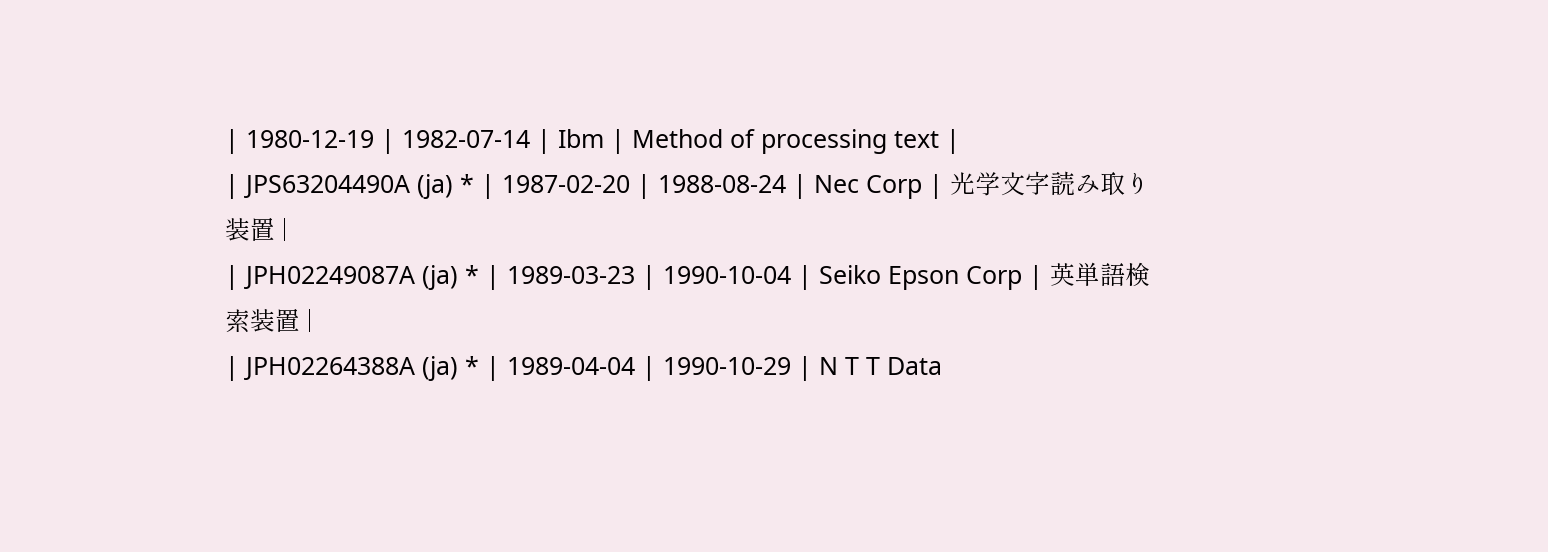| 1980-12-19 | 1982-07-14 | Ibm | Method of processing text |
| JPS63204490A (ja) * | 1987-02-20 | 1988-08-24 | Nec Corp | 光学文字読み取り装置 |
| JPH02249087A (ja) * | 1989-03-23 | 1990-10-04 | Seiko Epson Corp | 英単語検索装置 |
| JPH02264388A (ja) * | 1989-04-04 | 1990-10-29 | N T T Data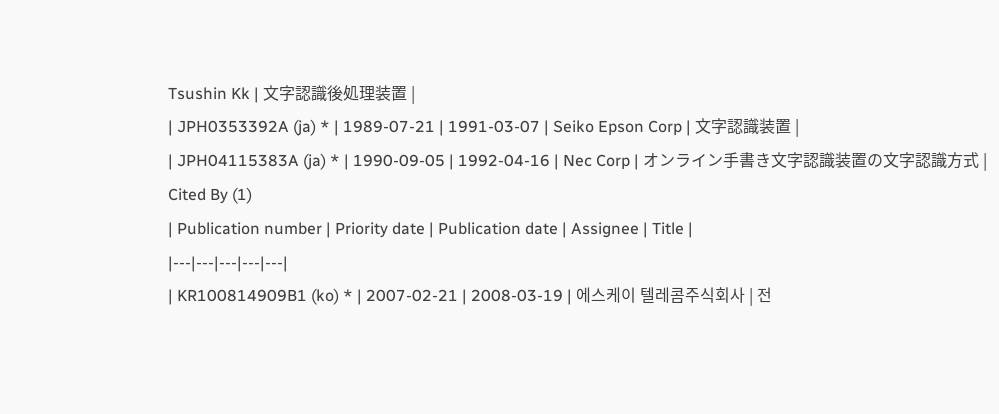Tsushin Kk | 文字認識後処理装置 |
| JPH0353392A (ja) * | 1989-07-21 | 1991-03-07 | Seiko Epson Corp | 文字認識装置 |
| JPH04115383A (ja) * | 1990-09-05 | 1992-04-16 | Nec Corp | オンライン手書き文字認識装置の文字認識方式 |
Cited By (1)
| Publication number | Priority date | Publication date | Assignee | Title |
|---|---|---|---|---|
| KR100814909B1 (ko) * | 2007-02-21 | 2008-03-19 | 에스케이 텔레콤주식회사 | 전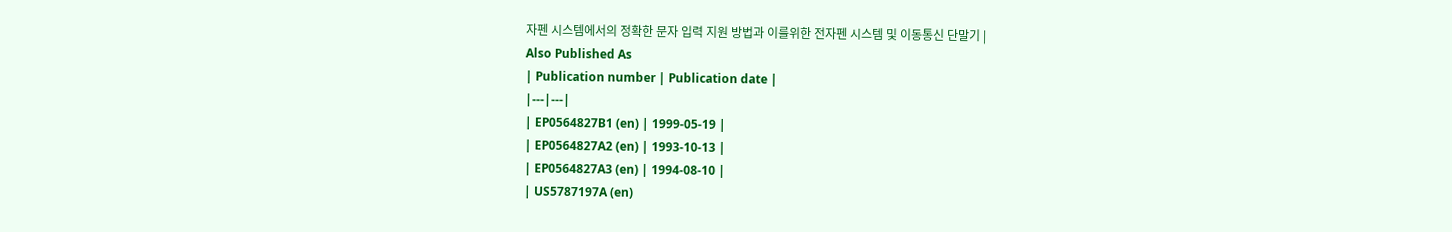자펜 시스템에서의 정확한 문자 입력 지원 방법과 이를위한 전자펜 시스템 및 이동통신 단말기 |
Also Published As
| Publication number | Publication date |
|---|---|
| EP0564827B1 (en) | 1999-05-19 |
| EP0564827A2 (en) | 1993-10-13 |
| EP0564827A3 (en) | 1994-08-10 |
| US5787197A (en)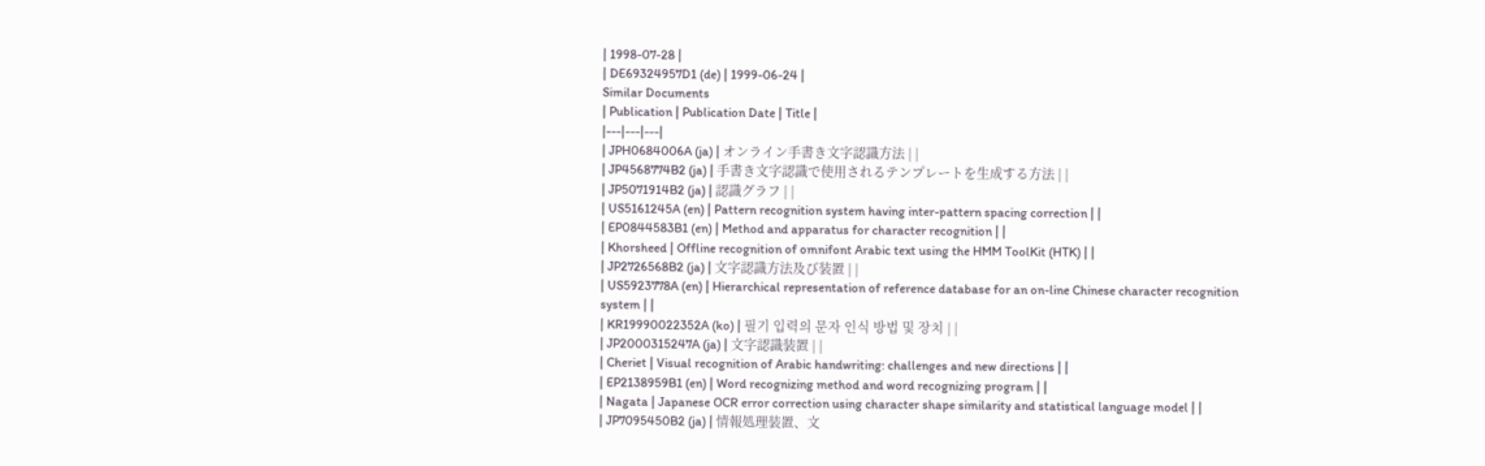| 1998-07-28 |
| DE69324957D1 (de) | 1999-06-24 |
Similar Documents
| Publication | Publication Date | Title |
|---|---|---|
| JPH0684006A (ja) | オンライン手書き文字認識方法 | |
| JP4568774B2 (ja) | 手書き文字認識で使用されるテンプレートを生成する方法 | |
| JP5071914B2 (ja) | 認識グラフ | |
| US5161245A (en) | Pattern recognition system having inter-pattern spacing correction | |
| EP0844583B1 (en) | Method and apparatus for character recognition | |
| Khorsheed | Offline recognition of omnifont Arabic text using the HMM ToolKit (HTK) | |
| JP2726568B2 (ja) | 文字認識方法及び装置 | |
| US5923778A (en) | Hierarchical representation of reference database for an on-line Chinese character recognition system | |
| KR19990022352A (ko) | 필기 입력의 문자 인식 방법 및 장치 | |
| JP2000315247A (ja) | 文字認識装置 | |
| Cheriet | Visual recognition of Arabic handwriting: challenges and new directions | |
| EP2138959B1 (en) | Word recognizing method and word recognizing program | |
| Nagata | Japanese OCR error correction using character shape similarity and statistical language model | |
| JP7095450B2 (ja) | 情報処理装置、文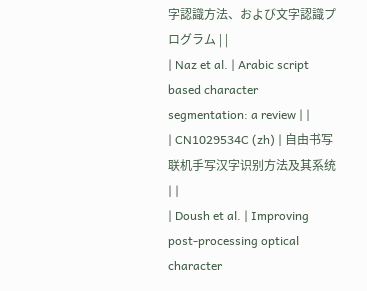字認識方法、および文字認識プログラム | |
| Naz et al. | Arabic script based character segmentation: a review | |
| CN1029534C (zh) | 自由书写联机手写汉字识别方法及其系统 | |
| Doush et al. | Improving post-processing optical character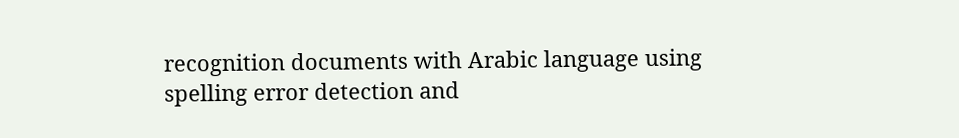recognition documents with Arabic language using spelling error detection and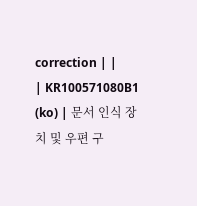correction | |
| KR100571080B1 (ko) | 문서 인식 장치 및 우편 구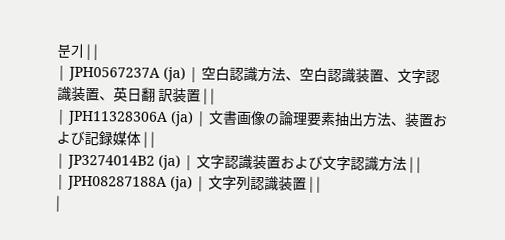분기 | |
| JPH0567237A (ja) | 空白認識方法、空白認識装置、文字認識装置、英日翻 訳装置 | |
| JPH11328306A (ja) | 文書画像の論理要素抽出方法、装置および記録媒体 | |
| JP3274014B2 (ja) | 文字認識装置および文字認識方法 | |
| JPH08287188A (ja) | 文字列認識装置 | |
|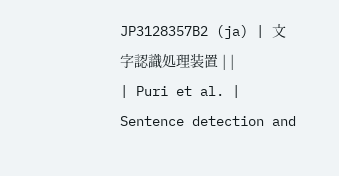JP3128357B2 (ja) | 文字認識処理装置 | |
| Puri et al. | Sentence detection and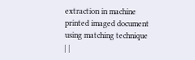extraction in machine printed imaged document using matching technique | |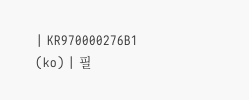| KR970000276B1 (ko) | 필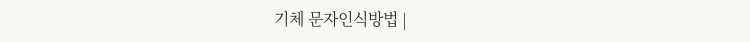기체 문자인식방법 |